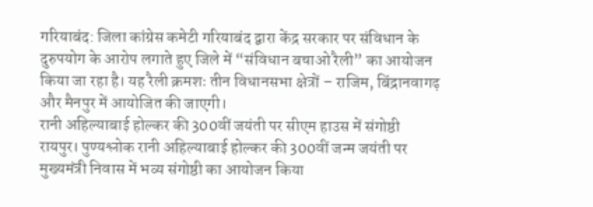गरियाबंद: जिला कांग्रेस कमेटी गरियाबंद द्वारा केंद्र सरकार पर संविधान के दुरुपयोग के आरोप लगाते हुए जिले में “संविधान बचाओ रैली” का आयोजन किया जा रहा है। यह रैली क्रमशः तीन विधानसभा क्षेत्रों – राजिम, बिंद्रानवागढ़ और मैनपुर में आयोजित की जाएगी।
रानी अहिल्याबाई होल्कर की 300वीं जयंती पर सीएम हाउस में संगोष्ठी
रायपुर। पुण्यश्लोक रानी अहिल्याबाई होल्कर की 300वीं जन्म जयंती पर मुख्यमंत्री निवास में भव्य संगोष्ठी का आयोजन किया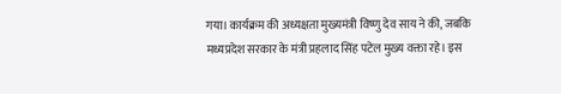गया। कार्यक्रम की अध्यक्षता मुख्यमंत्री विष्णु देव साय ने की, जबकि मध्यप्रदेश सरकार के मंत्री प्रहलाद सिंह पटेल मुख्य वक्ता रहे। इस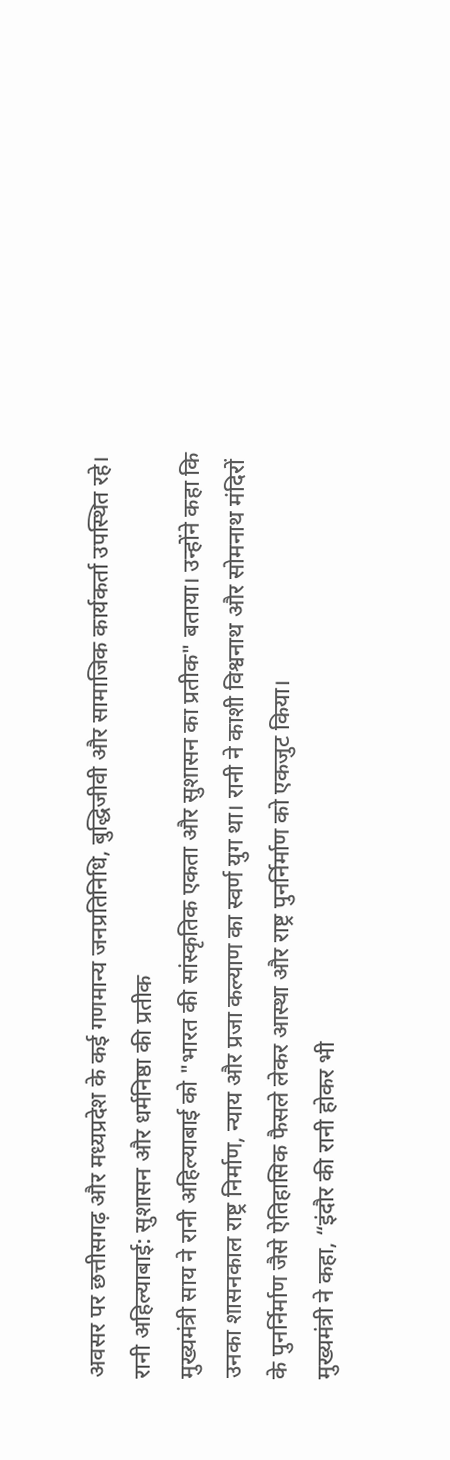अवसर पर छत्तीसगढ़ और मध्यप्रदेश के कई गणमान्य जनप्रतिनिधि, बुद्धिजीवी और सामाजिक कार्यकर्ता उपस्थित रहे।
रानी अहिल्याबाई: सुशासन और धर्मनिष्ठा की प्रतीक
मुख्यमंत्री साय ने रानी अहिल्याबाई को "भारत की सांस्कृतिक एकता और सुशासन का प्रतीक" बताया। उन्होंने कहा कि उनका शासनकाल राष्ट्र निर्माण, न्याय और प्रजा कल्याण का स्वर्ण युग था। रानी ने काशी विश्वनाथ और सोमनाथ मंदिरों के पुनर्निर्माण जैसे ऐतिहासिक फैसले लेकर आस्था और राष्ट्र पुनर्निर्माण को एकजुट किया।
मुख्यमंत्री ने कहा, “इंदौर की रानी होकर भी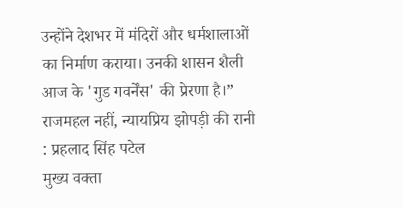उन्होंने देशभर में मंदिरों और धर्मशालाओं का निर्माण कराया। उनकी शासन शैली आज के 'गुड गवर्नेंस' की प्रेरणा है।”
राजमहल नहीं, न्यायप्रिय झोपड़ी की रानी : प्रहलाद सिंह पटेल
मुख्य वक्ता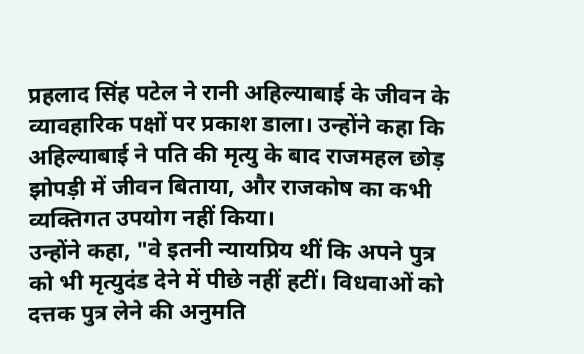प्रहलाद सिंह पटेल ने रानी अहिल्याबाई के जीवन के व्यावहारिक पक्षों पर प्रकाश डाला। उन्होंने कहा कि अहिल्याबाई ने पति की मृत्यु के बाद राजमहल छोड़ झोपड़ी में जीवन बिताया, और राजकोष का कभी व्यक्तिगत उपयोग नहीं किया।
उन्होंने कहा, "वे इतनी न्यायप्रिय थीं कि अपने पुत्र को भी मृत्युदंड देने में पीछे नहीं हटीं। विधवाओं को दत्तक पुत्र लेने की अनुमति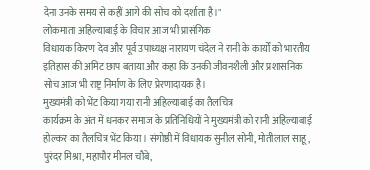देना उनके समय से कहीं आगे की सोच को दर्शाता है।"
लोकमाता अहिल्याबाई के विचार आज भी प्रासंगिक
विधायक किरण देव और पूर्व उपाध्यक्ष नारायण चंदेल ने रानी के कार्यों को भारतीय इतिहास की अमिट छाप बताया और कहा कि उनकी जीवनशैली और प्रशासनिक सोच आज भी राष्ट्र निर्माण के लिए प्रेरणादायक है।
मुख्यमंत्री को भेंट किया गया रानी अहिल्याबाई का तैलचित्र
कार्यक्रम के अंत में धनकर समाज के प्रतिनिधियों ने मुख्यमंत्री को रानी अहिल्याबाई होल्कर का तैलचित्र भेंट किया। संगोष्ठी में विधायक सुनील सोनी, मोतीलाल साहू, पुरंदर मिश्रा, महापौर मीनल चौबे,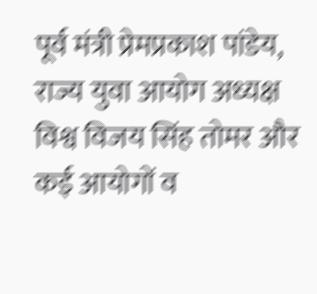पूर्व मंत्री प्रेमप्रकाश पांडेय, राज्य युवा आयोग अध्यक्ष विश्व विजय सिंह तोमर और कई आयोगों व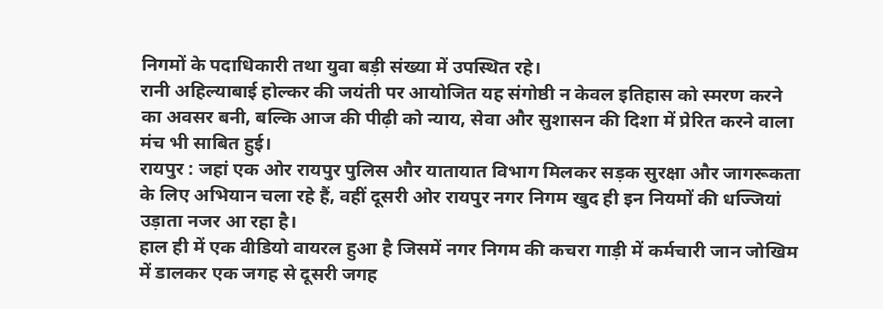निगमों के पदाधिकारी तथा युवा बड़ी संख्या में उपस्थित रहे।
रानी अहिल्याबाई होल्कर की जयंती पर आयोजित यह संगोष्ठी न केवल इतिहास को स्मरण करने का अवसर बनी, बल्कि आज की पीढ़ी को न्याय, सेवा और सुशासन की दिशा में प्रेरित करने वाला मंच भी साबित हुई।
रायपुर : जहां एक ओर रायपुर पुलिस और यातायात विभाग मिलकर सड़क सुरक्षा और जागरूकता के लिए अभियान चला रहे हैं, वहीं दूसरी ओर रायपुर नगर निगम खुद ही इन नियमों की धज्जियां उड़ाता नजर आ रहा है।
हाल ही में एक वीडियो वायरल हुआ है जिसमें नगर निगम की कचरा गाड़ी में कर्मचारी जान जोखिम में डालकर एक जगह से दूसरी जगह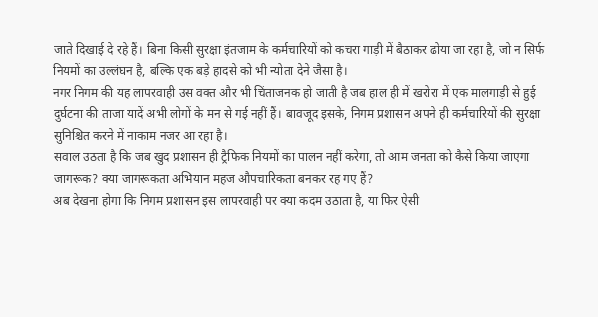जाते दिखाई दे रहे हैं। बिना किसी सुरक्षा इंतजाम के कर्मचारियों को कचरा गाड़ी में बैठाकर ढोया जा रहा है, जो न सिर्फ नियमों का उल्लंघन है, बल्कि एक बड़े हादसे को भी न्योता देने जैसा है।
नगर निगम की यह लापरवाही उस वक्त और भी चिंताजनक हो जाती है जब हाल ही में खरोरा में एक मालगाड़ी से हुई दुर्घटना की ताजा यादें अभी लोगों के मन से गई नहीं हैं। बावजूद इसके, निगम प्रशासन अपने ही कर्मचारियों की सुरक्षा सुनिश्चित करने में नाकाम नजर आ रहा है।
सवाल उठता है कि जब खुद प्रशासन ही ट्रैफिक नियमों का पालन नहीं करेगा, तो आम जनता को कैसे किया जाएगा जागरूक? क्या जागरूकता अभियान महज औपचारिकता बनकर रह गए हैं?
अब देखना होगा कि निगम प्रशासन इस लापरवाही पर क्या कदम उठाता है, या फिर ऐसी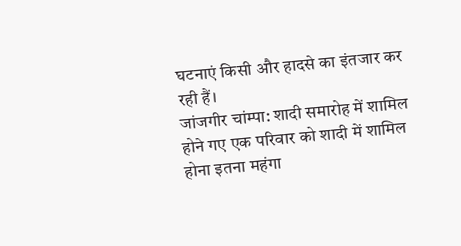घटनाएं किसी और हादसे का इंतजार कर रही हैं।
जांजगीर चांम्पा: शादी समारोह में शामिल होने गए एक परिवार को शादी में शामिल होना इतना महंगा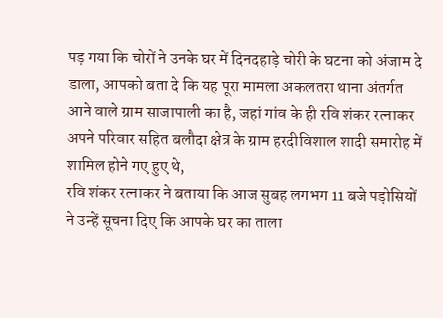पड़ गया कि चोरों ने उनके घर में दिनदहाड़े चोरी के घटना को अंजाम दे डाला, आपको बता दे कि यह पूरा मामला अकलतरा थाना अंतर्गत आने वाले ग्राम साजापाली का है, जहां गांव के ही रवि शंकर रत्नाकर अपने परिवार सहित बलौदा क्षेत्र के ग्राम हरदीविशाल शादी समारोह में शामिल होने गए हुए थे,
रवि शंकर रत्नाकर ने बताया कि आज सुबह लगभग 11 बजे पड़ोसियों ने उन्हें सूचना दिए कि आपके घर का ताला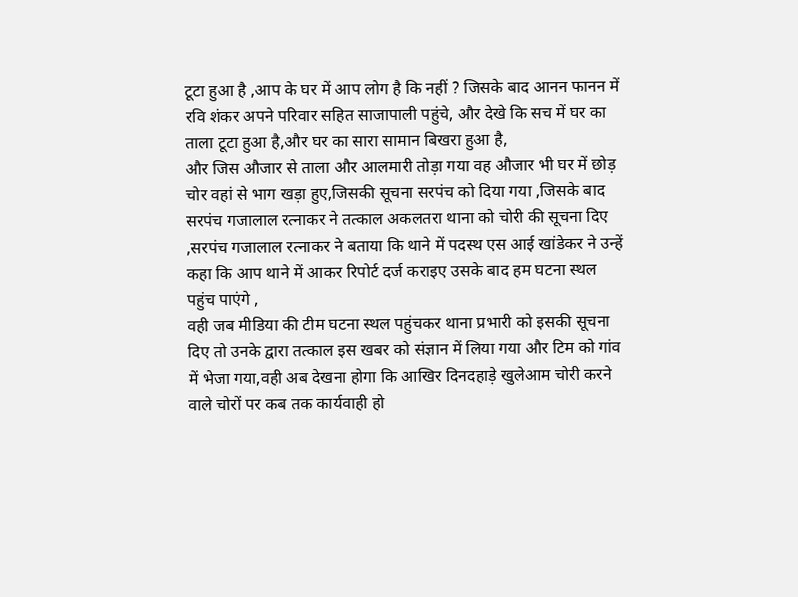टूटा हुआ है ,आप के घर में आप लोग है कि नहीं ? जिसके बाद आनन फानन में रवि शंकर अपने परिवार सहित साजापाली पहुंचे, और देखे कि सच में घर का ताला टूटा हुआ है,और घर का सारा सामान बिखरा हुआ है,
और जिस औजार से ताला और आलमारी तोड़ा गया वह औजार भी घर में छोड़ चोर वहां से भाग खड़ा हुए,जिसकी सूचना सरपंच को दिया गया ,जिसके बाद सरपंच गजालाल रत्नाकर ने तत्काल अकलतरा थाना को चोरी की सूचना दिए ,सरपंच गजालाल रत्नाकर ने बताया कि थाने में पदस्थ एस आई खांडेकर ने उन्हें कहा कि आप थाने में आकर रिपोर्ट दर्ज कराइए उसके बाद हम घटना स्थल पहुंच पाएंगे ,
वही जब मीडिया की टीम घटना स्थल पहुंचकर थाना प्रभारी को इसकी सूचना दिए तो उनके द्वारा तत्काल इस खबर को संज्ञान में लिया गया और टिम को गांव में भेजा गया,वही अब देखना होगा कि आखिर दिनदहाड़े खुलेआम चोरी करने वाले चोरों पर कब तक कार्यवाही हो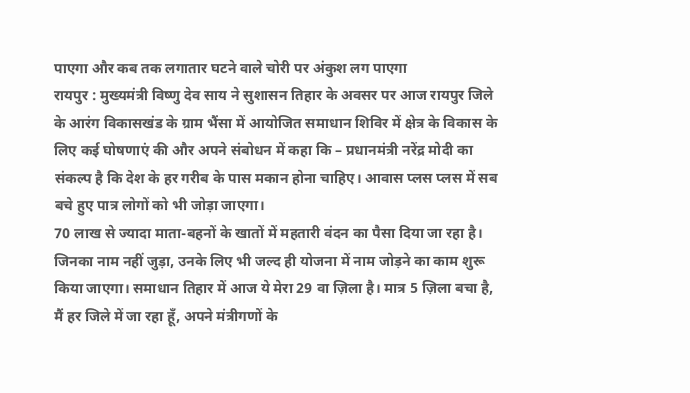पाएगा और कब तक लगातार घटने वाले चोरी पर अंकुश लग पाएगा
रायपुर : मुख्यमंत्री विष्णु देव साय ने सुशासन तिहार के अवसर पर आज रायपुर जिले के आरंग विकासखंड के ग्राम भैंसा में आयोजित समाधान शिविर में क्षेत्र के विकास के लिए कई घोषणाएं की और अपने संबोधन में कहा कि – प्रधानमंत्री नरेंद्र मोदी का संकल्प है कि देश के हर गरीब के पास मकान होना चाहिए। आवास प्लस प्लस में सब बचे हुए पात्र लोगों को भी जोड़ा जाएगा।
70 लाख से ज्यादा माता-बहनों के खातों में महतारी वंदन का पैसा दिया जा रहा है। जिनका नाम नहीं जुड़ा, उनके लिए भी जल्द ही योजना में नाम जोड़ने का काम शुरू किया जाएगा। समाधान तिहार में आज ये मेरा 29 वा ज़िला है। मात्र 5 ज़िला बचा है, मैं हर जिले में जा रहा हूँ, अपने मंत्रीगणों के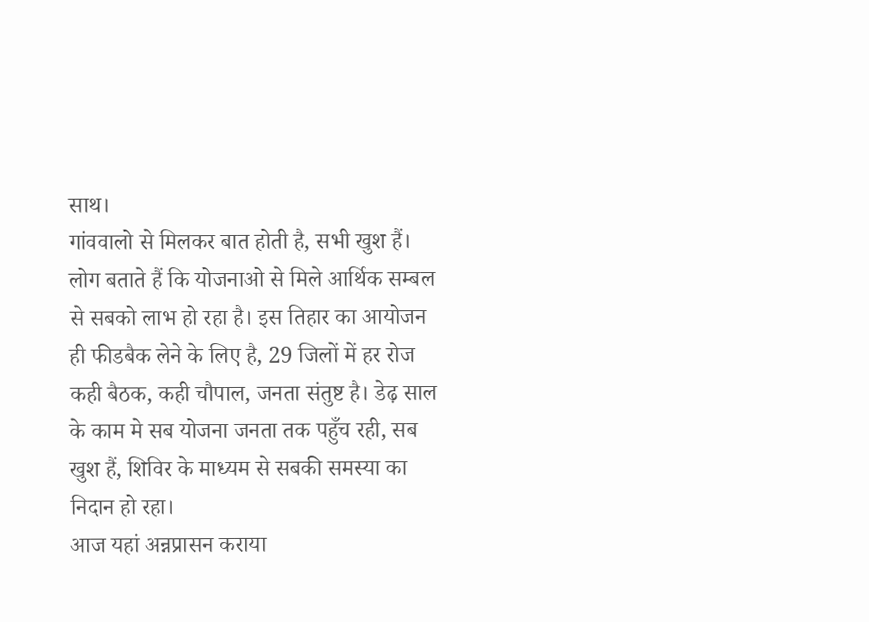साथ।
गांववालो से मिलकर बात होती है, सभी खुश हैं। लोग बताते हैं कि योजनाओ से मिले आर्थिक सम्बल से सबको लाभ हो रहा है। इस तिहार का आयोजन ही फीडबैक लेने के लिए है, 29 जिलों में हर रोज कही बैठक, कही चौपाल, जनता संतुष्ट है। डेढ़ साल के काम मे सब योजना जनता तक पहुँच रही, सब खुश हैं, शिविर के माध्यम से सबकी समस्या का निदान हो रहा।
आज यहां अन्नप्रासन कराया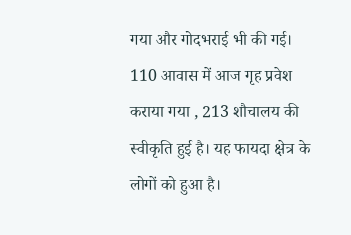गया और गोदभराई भी की गई। 110 आवास में आज गृह प्रवेश कराया गया , 213 शौचालय की स्वीकृति हुई है। यह फायदा क्षेत्र के लोगों को हुआ है।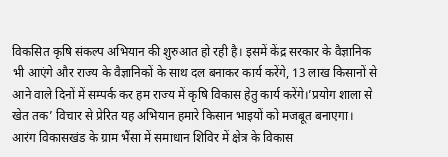विकसित कृषि संकल्प अभियान की शुरुआत हो रही है। इसमें केंद्र सरकार के वैज्ञानिक भी आएंगे और राज्य के वैज्ञानिकों के साथ दल बनाकर कार्य करेंगे, 13 लाख किसानों से आने वाले दिनों में सम्पर्क कर हम राज्य में कृषि विकास हेतु कार्य करेंगे।’प्रयोग शाला से खेत तक’ विचार से प्रेरित यह अभियान हमारे किसान भाइयों को मजबूत बनाएगा।
आरंग विकासखंड के ग्राम भैंसा में समाधान शिविर में क्षेत्र के विकास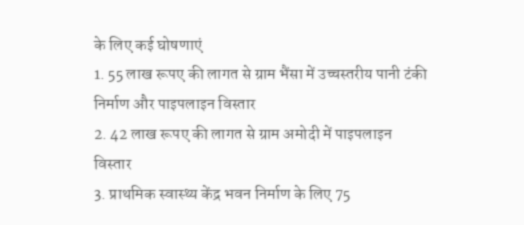के लिए कई घोषणाएं
1. 55 लाख रूपए की लागत से ग्राम भैंसा में उच्चस्तरीय पानी टंकी निर्माण और पाइपलाइन विस्तार
2. 42 लाख रूपए की लागत से ग्राम अमोदी में पाइपलाइन विस्तार
3. प्राथमिक स्वास्थ्य केंद्र भवन निर्माण के लिए 75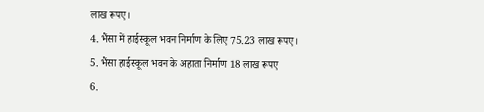लाख रूपए।
4. भैंसा में हाईस्कूल भवन निर्माण के लिए 75.23 लाख रूपए।
5. भैंसा हाईस्कूल भवन के अहाता निर्माण 18 लाख रूपए
6.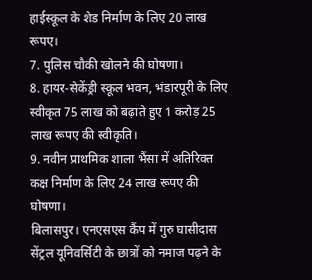हाईस्कूल के शेड निर्माण के लिए 20 लाख रूपए।
7. पुलिस चौकी खोलने की घोषणा।
8. हायर-सेकेंड्री स्कूल भवन, भंडारपूरी के लिए स्वीकृत 75 लाख को बढ़ाते हुए 1 करोड़ 25 लाख रूपए की स्वीकृति।
9. नवीन प्राथमिक शाला भैंसा में अतिरिक्त कक्ष निर्माण के लिए 24 लाख रूपए की घोषणा।
बिलासपुर। एनएसएस कैंप में गुरु घासीदास सेंट्रल यूनिवर्सिटी के छात्रों को नमाज पढ़ने के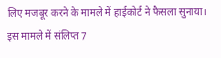लिए मजबूर करने के मामले में हाईकोर्ट ने फैसला सुनाया। इस मामले में संलिप्त 7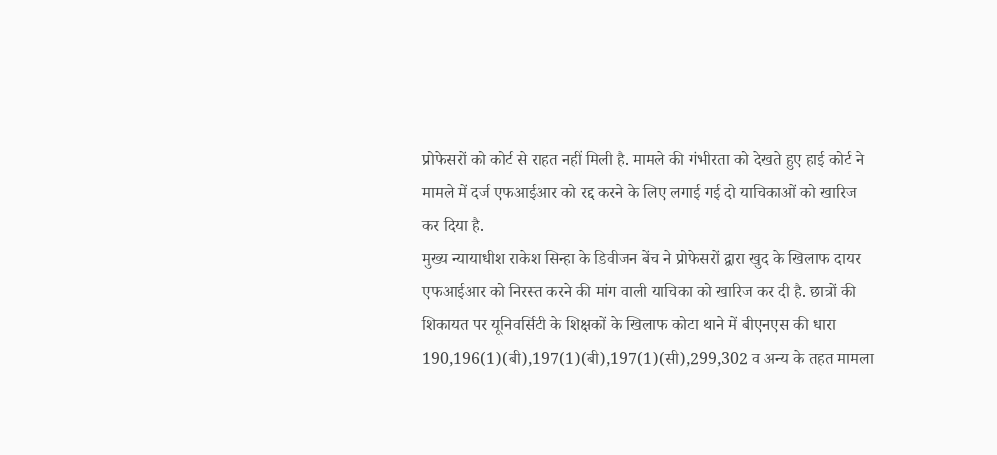प्रोफेसरों को कोर्ट से राहत नहीं मिली है. मामले की गंभीरता को देखते हुए हाई कोर्ट ने मामले में दर्ज एफआईआर को रद्द करने के लिए लगाई गई दो याचिकाओं को खारिज कर दिया है.
मुख्य न्यायाधीश राकेश सिन्हा के डिवीजन बेंच ने प्रोफेसरों द्वारा खुद के खिलाफ दायर एफआईआर को निरस्त करने की मांग वाली याचिका को खारिज कर दी है. छात्रों की शिकायत पर यूनिवर्सिटी के शिक्षकों के खिलाफ कोटा थाने में बीएनएस की धारा 190,196(1)(बी),197(1)(बी),197(1)(सी),299,302 व अन्य के तहत मामला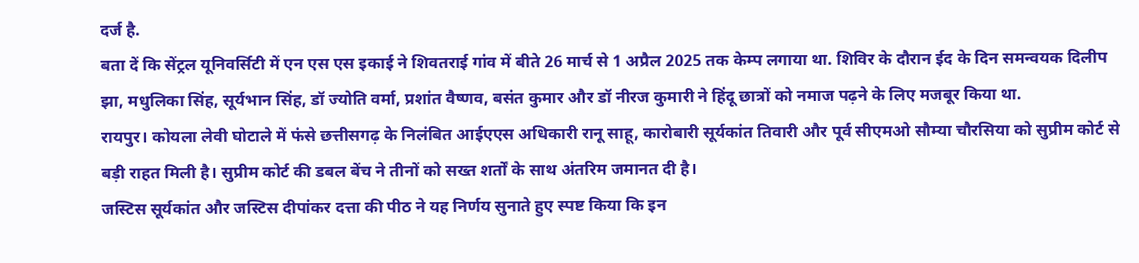दर्ज है.
बता दें कि सेंट्रल यूनिवर्सिटी में एन एस एस इकाई ने शिवतराई गांव में बीते 26 मार्च से 1 अप्रैल 2025 तक केम्प लगाया था. शिविर के दौरान ईद के दिन समन्वयक दिलीप झा, मधुलिका सिंह, सूर्यभान सिंह, डॉ ज्योति वर्मा, प्रशांत वैष्णव, बसंत कुमार और डॉ नीरज कुमारी ने हिंदू छात्रों को नमाज पढ़ने के लिए मजबूर किया था.
रायपुर। कोयला लेवी घोटाले में फंसे छत्तीसगढ़ के निलंबित आईएएस अधिकारी रानू साहू, कारोबारी सूर्यकांत तिवारी और पूर्व सीएमओ सौम्या चौरसिया को सुप्रीम कोर्ट से बड़ी राहत मिली है। सुप्रीम कोर्ट की डबल बेंच ने तीनों को सख्त शर्तों के साथ अंतरिम जमानत दी है।
जस्टिस सूर्यकांत और जस्टिस दीपांकर दत्ता की पीठ ने यह निर्णय सुनाते हुए स्पष्ट किया कि इन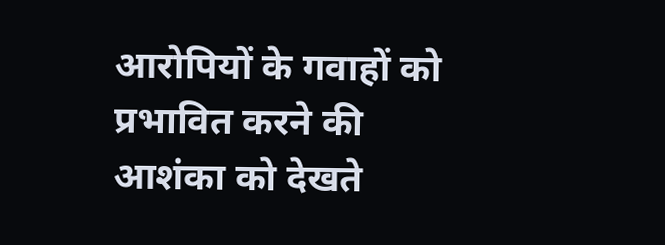आरोपियों के गवाहों को प्रभावित करने की आशंका को देखते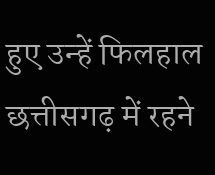हुए उन्हें फिलहाल छत्तीसगढ़ में रहने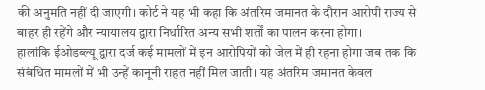की अनुमति नहीं दी जाएगी। कोर्ट ने यह भी कहा कि अंतरिम जमानत के दौरान आरोपी राज्य से बाहर ही रहेंगे और न्यायालय द्वारा निर्धारित अन्य सभी शर्तों का पालन करना होगा।
हालांकि ईओडब्ल्यू द्वारा दर्ज कई मामलों में इन आरोपियों को जेल में ही रहना होगा जब तक कि संबंधित मामलों में भी उन्हें कानूनी राहत नहीं मिल जाती। यह अंतरिम जमानत केवल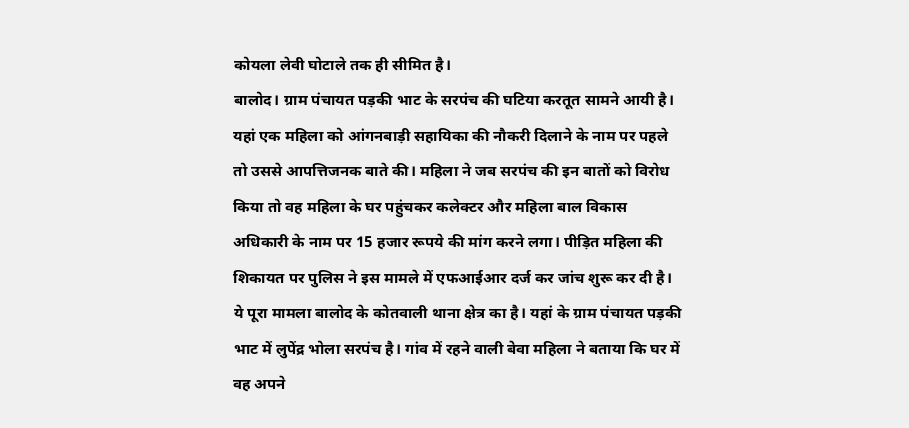कोयला लेवी घोटाले तक ही सीमित है।
बालोद। ग्राम पंचायत पड़की भाट के सरपंच की घटिया करतूत सामने आयी है। यहां एक महिला को आंगनबाड़ी सहायिका की नौकरी दिलाने के नाम पर पहले तो उससे आपत्तिजनक बाते की। महिला ने जब सरपंच की इन बातों को विरोध किया तो वह महिला के घर पहुंचकर कलेक्टर और महिला बाल विकास अधिकारी के नाम पर 15 हजार रूपये की मांग करने लगा। पीड़ित महिला की शिकायत पर पुलिस ने इस मामले में एफआईआर दर्ज कर जांच शुरू कर दी है।
ये पूरा मामला बालोद के कोतवाली थाना क्षेत्र का है। यहां के ग्राम पंचायत पड़की भाट में लुपेंद्र भोला सरपंच है। गांव में रहने वाली बेवा महिला ने बताया कि घर में वह अपने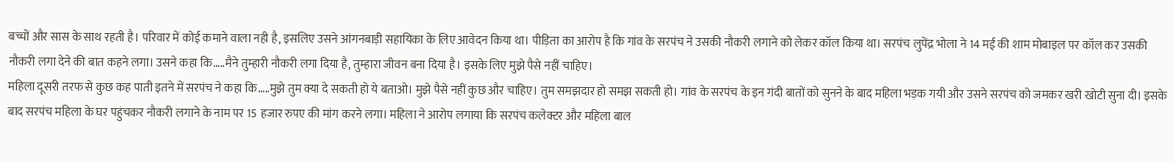बच्चों और सास के साथ रहती है। परिवार में कोई कमाने वाला नही है, इसलिए उसने आंगनबाड़ी सहायिका के लिए आवेदन किया था। पीड़िता का आरोप है कि गांव के सरपंच ने उसकी नौकरी लगाने को लेकर कॉल किया था। सरपंच लुपेंद्र भोला ने 14 मई की शाम मोबाइल पर कॉल कर उसकी नौकरी लगा देने की बात कहने लगा। उसने कहा कि…..मैने तुम्हारी नौकरी लगा दिया है, तुम्हारा जीवन बना दिया है। इसके लिए मुझे पैसे नहीं चाहिए।
महिला दूसरी तरफ से कुछ कह पाती इतने में सरपंच ने कहा कि…..मुझे तुम क्या दे सकती हो ये बताओ। मुझे पैसे नहीं कुछ और चाहिए। तुम समझदार हो समझ सकती हो। गांव के सरपंच के इन गंदी बातों को सुनने के बाद महिला भड़क गयी और उसने सरपंच को जमकर खरी खोटी सुना दी। इसके बाद सरपंच महिला के घर पहुंचकर नौकरी लगाने के नाम पर 15 हजार रुपए की मांग करने लगा। महिला ने आरोप लगाया कि सरपंच कलेक्टर और महिला बाल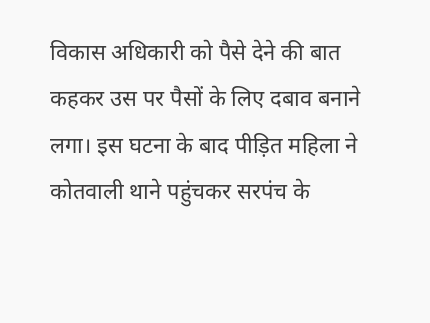विकास अधिकारी को पैसे देने की बात कहकर उस पर पैसों के लिए दबाव बनाने लगा। इस घटना के बाद पीड़ित महिला ने कोतवाली थाने पहुंचकर सरपंच के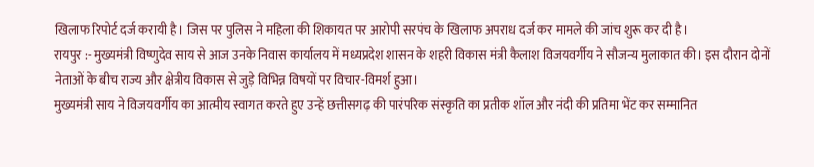खिलाफ रिपोर्ट दर्ज करायी है। जिस पर पुलिस ने महिला की शिकायत पर आरोपी सरपंच के खिलाफ अपराध दर्ज कर मामले की जांच शुरू कर दी है।
रायपुर :- मुख्यमंत्री विष्णुदेव साय से आज उनके निवास कार्यालय में मध्यप्रदेश शासन के शहरी विकास मंत्री कैलाश विजयवर्गीय ने सौजन्य मुलाकात की। इस दौरान दोनों नेताओं के बीच राज्य और क्षेत्रीय विकास से जुड़े विभिन्न विषयों पर विचार-विमर्श हुआ।
मुख्यमंत्री साय ने विजयवर्गीय का आत्मीय स्वागत करते हुए उन्हें छत्तीसगढ़ की पारंपरिक संस्कृति का प्रतीक शॉल और नंदी की प्रतिमा भेंट कर सम्मानित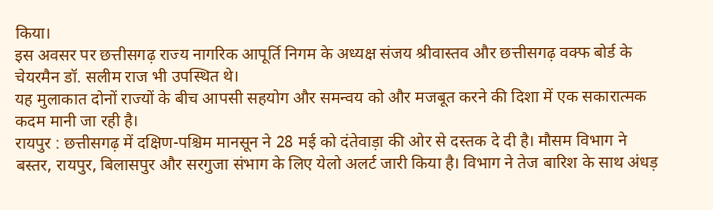किया।
इस अवसर पर छत्तीसगढ़ राज्य नागरिक आपूर्ति निगम के अध्यक्ष संजय श्रीवास्तव और छत्तीसगढ़ वक्फ बोर्ड के चेयरमैन डॉ. सलीम राज भी उपस्थित थे।
यह मुलाकात दोनों राज्यों के बीच आपसी सहयोग और समन्वय को और मजबूत करने की दिशा में एक सकारात्मक कदम मानी जा रही है।
रायपुर : छत्तीसगढ़ में दक्षिण-पश्चिम मानसून ने 28 मई को दंतेवाड़ा की ओर से दस्तक दे दी है। मौसम विभाग ने बस्तर, रायपुर, बिलासपुर और सरगुजा संभाग के लिए येलो अलर्ट जारी किया है। विभाग ने तेज बारिश के साथ अंधड़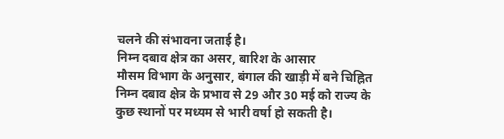चलने की संभावना जताई है।
निम्न दबाव क्षेत्र का असर, बारिश के आसार
मौसम विभाग के अनुसार, बंगाल की खाड़ी में बने चिह्नित निम्न दबाव क्षेत्र के प्रभाव से 29 और 30 मई को राज्य के कुछ स्थानों पर मध्यम से भारी वर्षा हो सकती है।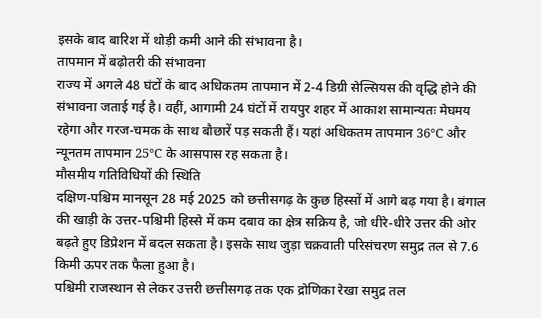इसके बाद बारिश में थोड़ी कमी आने की संभावना है।
तापमान में बढ़ोतरी की संभावना
राज्य में अगले 48 घंटों के बाद अधिकतम तापमान में 2-4 डिग्री सेल्सियस की वृद्धि होने की संभावना जताई गई है। वहीं, आगामी 24 घंटों में रायपुर शहर में आकाश सामान्यतः मेघमय रहेगा और गरज-चमक के साथ बौछारें पड़ सकती हैं। यहां अधिकतम तापमान 36°C और न्यूनतम तापमान 25°C के आसपास रह सकता है।
मौसमीय गतिविधियों की स्थिति
दक्षिण-पश्चिम मानसून 28 मई 2025 को छत्तीसगढ़ के कुछ हिस्सों में आगे बढ़ गया है। बंगाल की खाड़ी के उत्तर-पश्चिमी हिस्से में कम दबाव का क्षेत्र सक्रिय है, जो धीरे-धीरे उत्तर की ओर बढ़ते हुए डिप्रेशन में बदल सकता है। इसके साथ जुड़ा चक्रवाती परिसंचरण समुद्र तल से 7.6 किमी ऊपर तक फैला हुआ है।
पश्चिमी राजस्थान से लेकर उत्तरी छत्तीसगढ़ तक एक द्रोणिका रेखा समुद्र तल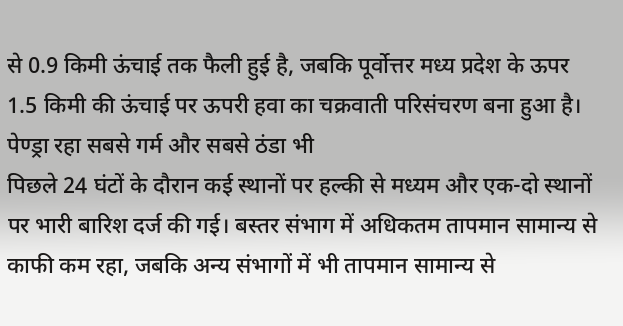से 0.9 किमी ऊंचाई तक फैली हुई है, जबकि पूर्वोत्तर मध्य प्रदेश के ऊपर 1.5 किमी की ऊंचाई पर ऊपरी हवा का चक्रवाती परिसंचरण बना हुआ है।
पेण्ड्रा रहा सबसे गर्म और सबसे ठंडा भी
पिछले 24 घंटों के दौरान कई स्थानों पर हल्की से मध्यम और एक-दो स्थानों पर भारी बारिश दर्ज की गई। बस्तर संभाग में अधिकतम तापमान सामान्य से काफी कम रहा, जबकि अन्य संभागों में भी तापमान सामान्य से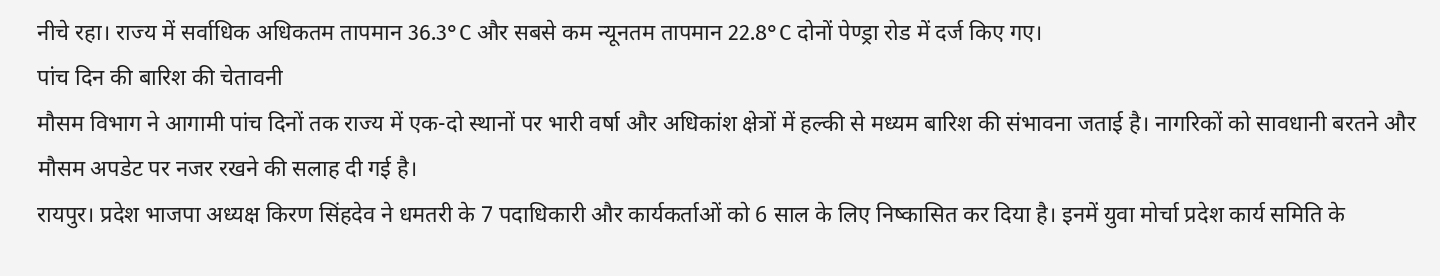नीचे रहा। राज्य में सर्वाधिक अधिकतम तापमान 36.3°C और सबसे कम न्यूनतम तापमान 22.8°C दोनों पेण्ड्रा रोड में दर्ज किए गए।
पांच दिन की बारिश की चेतावनी
मौसम विभाग ने आगामी पांच दिनों तक राज्य में एक-दो स्थानों पर भारी वर्षा और अधिकांश क्षेत्रों में हल्की से मध्यम बारिश की संभावना जताई है। नागरिकों को सावधानी बरतने और मौसम अपडेट पर नजर रखने की सलाह दी गई है।
रायपुर। प्रदेश भाजपा अध्यक्ष किरण सिंहदेव ने धमतरी के 7 पदाधिकारी और कार्यकर्ताओं को 6 साल के लिए निष्कासित कर दिया है। इनमें युवा मोर्चा प्रदेश कार्य समिति के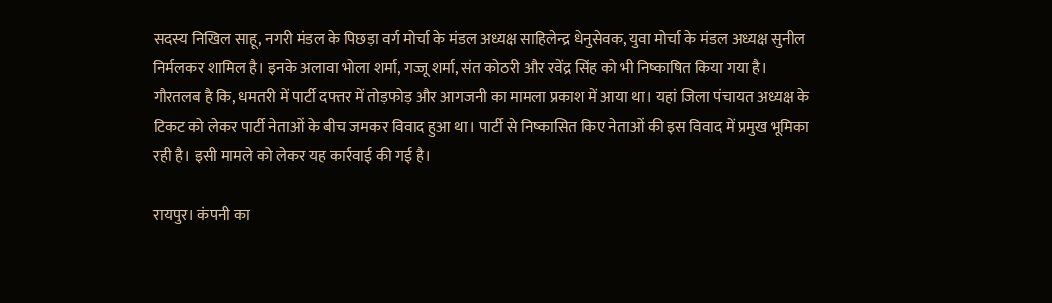सदस्य निखिल साहू, नगरी मंडल के पिछड़ा वर्ग मोर्चा के मंडल अध्यक्ष साहिलेन्द्र धेनुसेवक, युवा मोर्चा के मंडल अध्यक्ष सुनील निर्मलकर शामिल है। इनके अलावा भोला शर्मा, गज्जू शर्मा, संत कोठरी और रवेंद्र सिंह को भी निष्काषित किया गया है।
गौरतलब है कि, धमतरी में पार्टी दफ्तर में तोड़फोड़ और आगजनी का मामला प्रकाश में आया था। यहां जिला पंचायत अध्यक्ष के टिकट को लेकर पार्टी नेताओं के बीच जमकर विवाद हुआ था। पार्टी से निष्कासित किए नेताओं की इस विवाद में प्रमुख भूमिका रही है। इसी मामले को लेकर यह कार्रवाई की गई है।

रायपुर। कंपनी का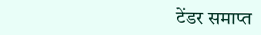टेंडर समाप्त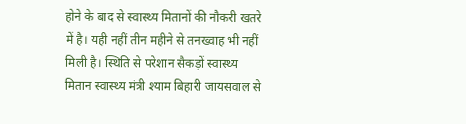होने के बाद से स्वास्थ्य मितानों की नौकरी खतरे में है। यही नहीं तीन महीने से तनख्वाह भी नहीं मिली है। स्थिति से परेशान सैकड़ों स्वास्थ्य मितान स्वास्थ्य मंत्री श्याम बिहारी जायसवाल से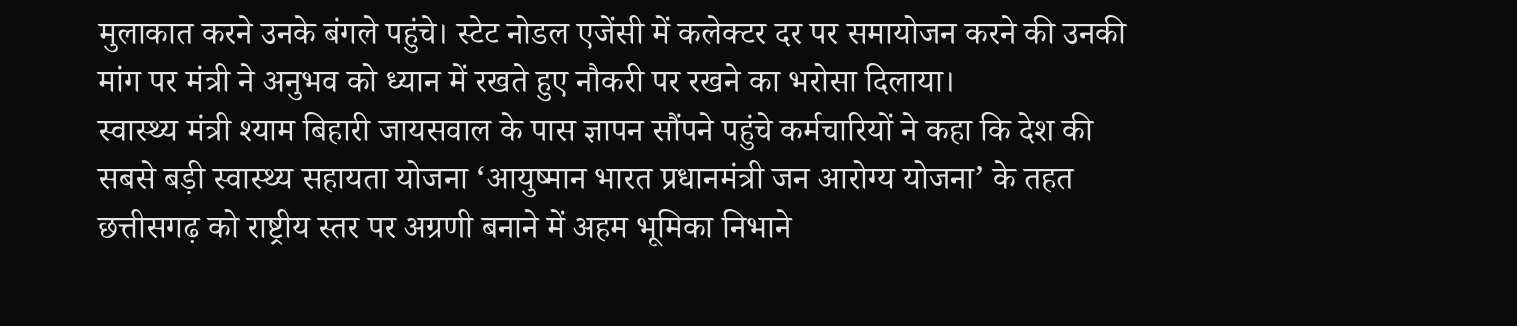मुलाकात करने उनके बंगले पहुंचे। स्टेट नोडल एजेंसी में कलेक्टर दर पर समायोजन करने की उनकी मांग पर मंत्री ने अनुभव को ध्यान में रखते हुए नौकरी पर रखने का भरोसा दिलाया।
स्वास्थ्य मंत्री श्याम बिहारी जायसवाल के पास ज्ञापन सौंपने पहुंचे कर्मचारियों ने कहा कि देश की सबसे बड़ी स्वास्थ्य सहायता योजना ‘आयुष्मान भारत प्रधानमंत्री जन आरोग्य योजना’ के तहत छत्तीसगढ़ को राष्ट्रीय स्तर पर अग्रणी बनाने में अहम भूमिका निभाने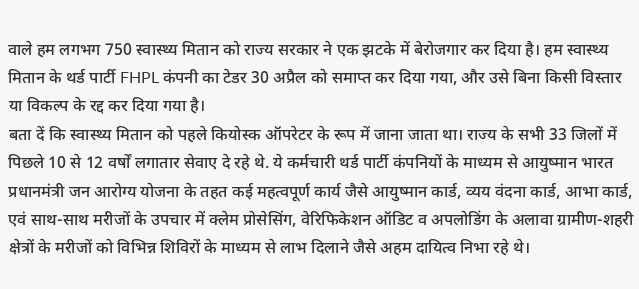वाले हम लगभग 750 स्वास्थ्य मितान को राज्य सरकार ने एक झटके में बेरोजगार कर दिया है। हम स्वास्थ्य मितान के थर्ड पार्टी FHPL कंपनी का टेडर 30 अप्रैल को समाप्त कर दिया गया, और उसे बिना किसी विस्तार या विकल्प के रद्द कर दिया गया है।
बता दें कि स्वास्थ्य मितान को पहले कियोस्क ऑपरेटर के रूप में जाना जाता था। राज्य के सभी 33 जिलों में पिछले 10 से 12 वर्षों लगातार सेवाए दे रहे थे. ये कर्मचारी थर्ड पार्टी कंपनियों के माध्यम से आयुष्मान भारत प्रधानमंत्री जन आरोग्य योजना के तहत कई महत्वपूर्ण कार्य जैसे आयुष्मान कार्ड, व्यय वंदना कार्ड, आभा कार्ड, एवं साथ-साथ मरीजों के उपचार में क्लेम प्रोसेसिंग, वेरिफिकेशन ऑडिट व अपलोडिंग के अलावा ग्रामीण-शहरी क्षेत्रों के मरीजों को विभिन्न शिविरों के माध्यम से लाभ दिलाने जैसे अहम दायित्व निभा रहे थे।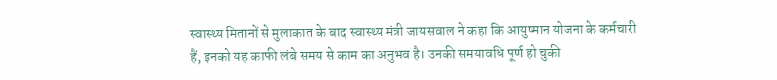स्वास्थ्य मितानों से मुलाकात के बाद स्वास्थ्य मंत्री जायसवाल ने कहा कि आयुष्मान योजना के कर्मचारी हैं, इनको यह काफी लंबे समय से काम का अनुभव है। उनकी समयावधि पूर्ण हो चुकी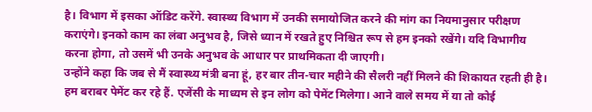है। विभाग में इसका ऑडिट करेंगे. स्वास्थ्य विभाग में उनकी समायोजित करने की मांग का नियमानुसार परीक्षण कराएंगे। इनको काम का लंबा अनुभव है, जिसे ध्यान में रखते हुए निश्चित रूप से हम इनको रखेंगे। यदि विभागीय करना होगा, तो उसमें भी उनके अनुभव के आधार पर प्राथमिकता दी जाएगी।
उन्होंने कहा कि जब से मैं स्वास्थ्य मंत्री बना हूं, हर बार तीन-चार महीने की सैलरी नहीं मिलने की शिकायत रहती ही है। हम बराबर पेमेंट कर रहे हैं. एजेंसी के माध्यम से इन लोग को पेमेंट मिलेगा। आने वाले समय में या तो कोई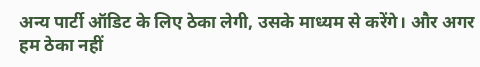अन्य पार्टी ऑडिट के लिए ठेका लेगी, उसके माध्यम से करेंगे। और अगर हम ठेका नहीं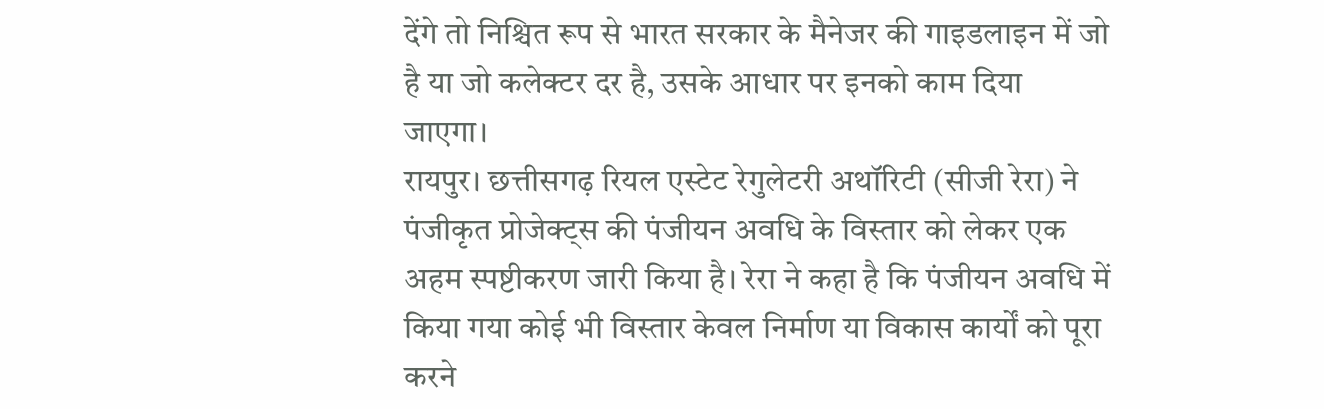देंगे तो निश्चित रूप से भारत सरकार के मैनेजर की गाइडलाइन में जो है या जो कलेक्टर दर है, उसके आधार पर इनको काम दिया जाएगा।
रायपुर। छत्तीसगढ़ रियल एस्टेट रेगुलेटरी अथॉरिटी (सीजी रेरा) ने पंजीकृत प्रोजेक्ट्स की पंजीयन अवधि के विस्तार को लेकर एक अहम स्पष्टीकरण जारी किया है। रेरा ने कहा है कि पंजीयन अवधि में किया गया कोई भी विस्तार केवल निर्माण या विकास कार्यों को पूरा करने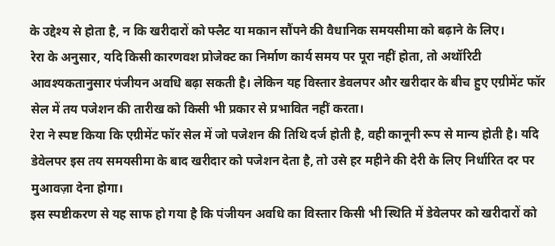के उद्देश्य से होता है, न कि खरीदारों को फ्लैट या मकान सौंपने की वैधानिक समयसीमा को बढ़ाने के लिए।
रेरा के अनुसार, यदि किसी कारणवश प्रोजेक्ट का निर्माण कार्य समय पर पूरा नहीं होता, तो अथॉरिटी आवश्यकतानुसार पंजीयन अवधि बढ़ा सकती है। लेकिन यह विस्तार डेवलपर और खरीदार के बीच हुए एग्रीमेंट फॉर सेल में तय पजेशन की तारीख को किसी भी प्रकार से प्रभावित नहीं करता।
रेरा ने स्पष्ट किया कि एग्रीमेंट फॉर सेल में जो पजेशन की तिथि दर्ज होती है, वही कानूनी रूप से मान्य होती है। यदि डेवेलपर इस तय समयसीमा के बाद खरीदार को पजेशन देता है, तो उसे हर महीने की देरी के लिए निर्धारित दर पर मुआवज़ा देना होगा।
इस स्पष्टीकरण से यह साफ हो गया है कि पंजीयन अवधि का विस्तार किसी भी स्थिति में डेवेलपर को खरीदारों को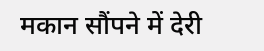मकान सौंपने में देरी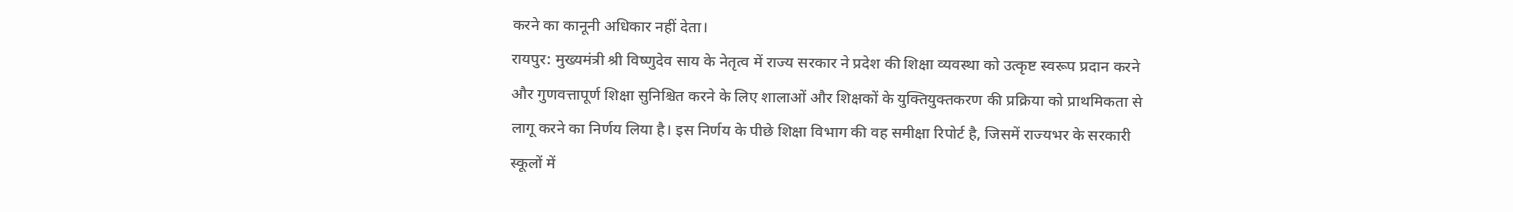करने का कानूनी अधिकार नहीं देता।
रायपुर: मुख्यमंत्री श्री विष्णुदेव साय के नेतृत्व में राज्य सरकार ने प्रदेश की शिक्षा व्यवस्था को उत्कृष्ट स्वरूप प्रदान करने और गुणवत्तापूर्ण शिक्षा सुनिश्चित करने के लिए शालाओं और शिक्षकों के युक्तियुक्तकरण की प्रक्रिया को प्राथमिकता से लागू करने का निर्णय लिया है। इस निर्णय के पीछे शिक्षा विभाग की वह समीक्षा रिपोर्ट है, जिसमें राज्यभर के सरकारी स्कूलों में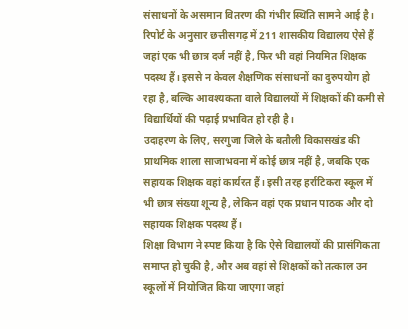संसाधनों के असमान वितरण की गंभीर स्थिति सामने आई है।
रिपोर्ट के अनुसार छत्तीसगढ़ में 211 शासकीय विद्यालय ऐसे हैं जहां एक भी छात्र दर्ज नहीं है, फिर भी वहां नियमित शिक्षक पदस्थ हैं। इससे न केवल शैक्षणिक संसाधनों का दुरुपयोग हो रहा है, बल्कि आवश्यकता वाले विद्यालयों में शिक्षकों की कमी से विद्यार्थियों की पढ़ाई प्रभावित हो रही है।
उदाहरण के लिए, सरगुजा जिले के बतौली विकासखंड की प्राथमिक शाला साजाभवना में कोई छात्र नहीं है, जबकि एक सहायक शिक्षक वहां कार्यरत हैं। इसी तरह हर्राटिकरा स्कूल में भी छात्र संख्या शून्य है, लेकिन वहां एक प्रधान पाठक और दो सहायक शिक्षक पदस्थ हैं।
शिक्षा विभाग ने स्पष्ट किया है कि ऐसे विद्यालयों की प्रासंगिकता समाप्त हो चुकी है, और अब वहां से शिक्षकों को तत्काल उन स्कूलों में नियोजित किया जाएगा जहां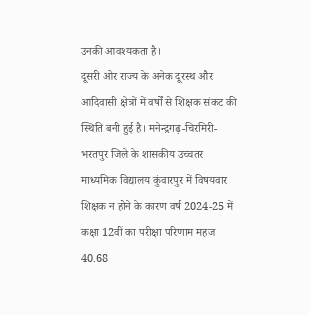उनकी आवश्यकता है।
दूसरी ओर राज्य के अनेक दूरस्थ और आदिवासी क्षेत्रों में वर्षों से शिक्षक संकट की स्थिति बनी हुई है। मनेन्द्रगढ़-चिरमिरी-भरतपुर जिले के शासकीय उच्चतर माध्यमिक विद्यालय कुंवारपुर में विषयवार शिक्षक न होने के कारण वर्ष 2024-25 में कक्षा 12वीं का परीक्षा परिणाम महज 40.68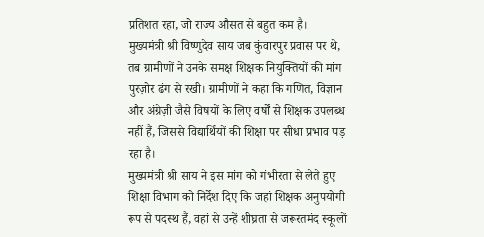प्रतिशत रहा, जो राज्य औसत से बहुत कम है।
मुख्यमंत्री श्री विष्णुदेव साय जब कुंवारपुर प्रवास पर थे, तब ग्रामीणों ने उनके समक्ष शिक्षक नियुक्तियों की मांग पुरज़ोर ढंग से रखी। ग्रामीणों ने कहा कि गणित, विज्ञान और अंग्रेज़ी जैसे विषयों के लिए वर्षों से शिक्षक उपलब्ध नहीं हैं, जिससे विद्यार्थियों की शिक्षा पर सीधा प्रभाव पड़ रहा है।
मुख्यमंत्री श्री साय ने इस मांग को गंभीरता से लेते हुए शिक्षा विभाग को निर्देश दिए कि जहां शिक्षक अनुपयोगी रूप से पदस्थ हैं, वहां से उन्हें शीघ्रता से जरूरतमंद स्कूलों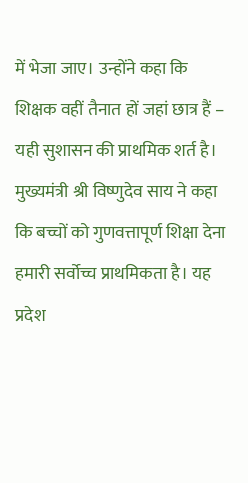में भेजा जाए। उन्होंने कहा कि शिक्षक वहीं तैनात हों जहां छात्र हैं – यही सुशासन की प्राथमिक शर्त है।
मुख्यमंत्री श्री विष्णुदेव साय ने कहा कि बच्चों को गुणवत्तापूर्ण शिक्षा देना हमारी सर्वोच्च प्राथमिकता है। यह प्रदेश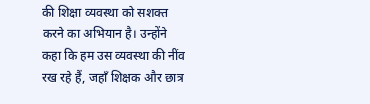की शिक्षा व्यवस्था को सशक्त करने का अभियान है। उन्होंने कहा कि हम उस व्यवस्था की नींव रख रहे हैं, जहाँ शिक्षक और छात्र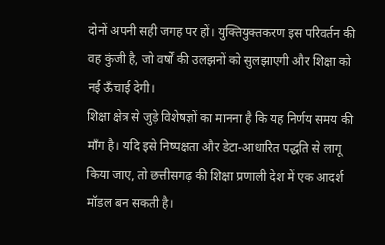दोनों अपनी सही जगह पर हों। युक्तियुक्तकरण इस परिवर्तन की वह कुंजी है, जो वर्षों की उलझनों को सुलझाएगी और शिक्षा को नई ऊँचाई देगी।
शिक्षा क्षेत्र से जुड़े विशेषज्ञों का मानना है कि यह निर्णय समय की माँग है। यदि इसे निष्पक्षता और डेटा-आधारित पद्धति से लागू किया जाए, तो छत्तीसगढ़ की शिक्षा प्रणाली देश में एक आदर्श मॉडल बन सकती है।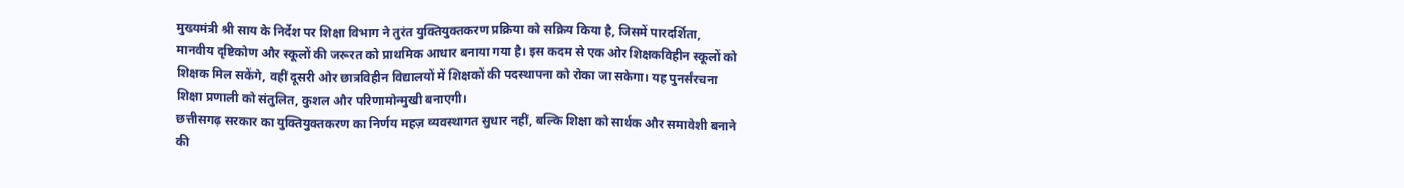मुख्यमंत्री श्री साय के निर्देश पर शिक्षा विभाग ने तुरंत युक्तियुक्तकरण प्रक्रिया को सक्रिय किया है, जिसमें पारदर्शिता, मानवीय दृष्टिकोण और स्कूलों की जरूरत को प्राथमिक आधार बनाया गया है। इस कदम से एक ओर शिक्षकविहीन स्कूलों को शिक्षक मिल सकेंगे, वहीं दूसरी ओर छात्रविहीन विद्यालयों में शिक्षकों की पदस्थापना को रोका जा सकेगा। यह पुनर्संरचना शिक्षा प्रणाली को संतुलित, कुशल और परिणामोन्मुखी बनाएगी।
छत्तीसगढ़ सरकार का युक्तियुक्तकरण का निर्णय महज़ व्यवस्थागत सुधार नहीं, बल्कि शिक्षा को सार्थक और समावेशी बनाने की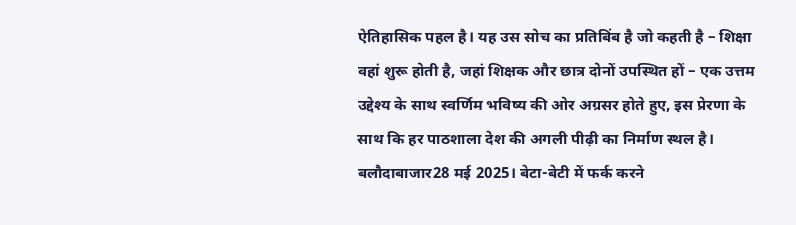ऐतिहासिक पहल है। यह उस सोच का प्रतिबिंब है जो कहती है – शिक्षा वहां शुरू होती है, जहां शिक्षक और छात्र दोनों उपस्थित हों – एक उत्तम उद्देश्य के साथ स्वर्णिम भविष्य की ओर अग्रसर होते हुए, इस प्रेरणा के साथ कि हर पाठशाला देश की अगली पीढ़ी का निर्माण स्थल है।
बलौदाबाजार28 मई 2025। बेटा-बेटी में फर्क करने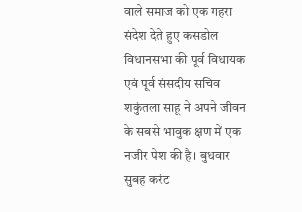वाले समाज को एक गहरा संदेश देते हुए कसडोल विधानसभा की पूर्व विधायक एवं पूर्व संसदीय सचिव शकुंतला साहू ने अपने जीवन के सबसे भावुक क्षण में एक नजीर पेश की है। बुधवार सुबह करंट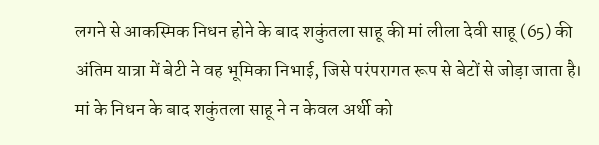लगने से आकस्मिक निधन होने के बाद शकुंतला साहू की मां लीला देवी साहू (65) की अंतिम यात्रा में बेटी ने वह भूमिका निभाई, जिसे परंपरागत रूप से बेटों से जोड़ा जाता है।
मां के निधन के बाद शकुंतला साहू ने न केवल अर्थी को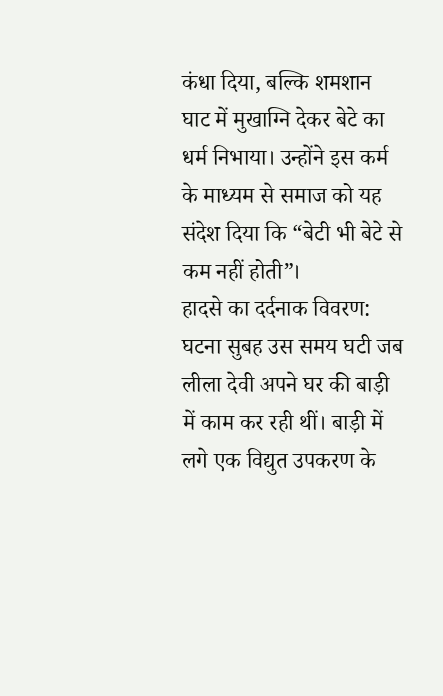कंधा दिया, बल्कि शमशान घाट में मुखाग्नि देकर बेटे का धर्म निभाया। उन्होंने इस कर्म के माध्यम से समाज को यह संदेश दिया कि “बेटी भी बेटे से कम नहीं होती”।
हादसे का दर्दनाक विवरण:
घटना सुबह उस समय घटी जब लीला देवी अपने घर की बाड़ी में काम कर रही थीं। बाड़ी में लगे एक विद्युत उपकरण के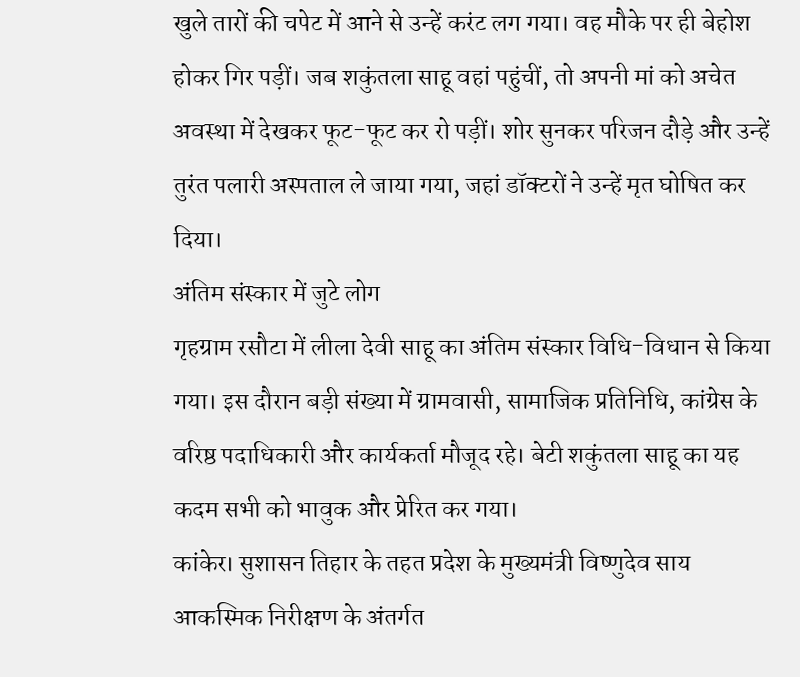खुले तारों की चपेट में आने से उन्हें करंट लग गया। वह मौके पर ही बेहोश होकर गिर पड़ीं। जब शकुंतला साहू वहां पहुंचीं, तो अपनी मां को अचेत अवस्था में देखकर फूट-फूट कर रो पड़ीं। शोर सुनकर परिजन दौड़े और उन्हें तुरंत पलारी अस्पताल ले जाया गया, जहां डॉक्टरों ने उन्हें मृत घोषित कर दिया।
अंतिम संस्कार में जुटे लोग
गृहग्राम रसौटा में लीला देवी साहू का अंतिम संस्कार विधि-विधान से किया गया। इस दौरान बड़ी संख्या में ग्रामवासी, सामाजिक प्रतिनिधि, कांग्रेस के वरिष्ठ पदाधिकारी और कार्यकर्ता मौजूद रहे। बेटी शकुंतला साहू का यह कदम सभी को भावुक और प्रेरित कर गया।
कांकेर। सुशासन तिहार के तहत प्रदेश के मुख्यमंत्री विष्णुदेव साय आकस्मिक निरीक्षण के अंतर्गत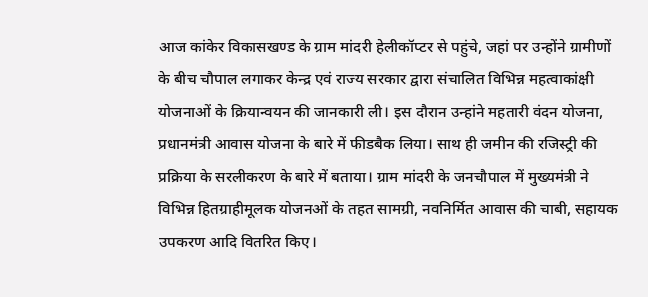आज कांकेर विकासखण्ड के ग्राम मांदरी हेलीकॉप्टर से पहुंचे, जहां पर उन्होंने ग्रामीणों के बीच चौपाल लगाकर केन्द्र एवं राज्य सरकार द्वारा संचालित विभिन्न महत्वाकांक्षी योजनाओं के क्रियान्वयन की जानकारी ली। इस दौरान उन्हांने महतारी वंदन योजना, प्रधानमंत्री आवास योजना के बारे में फीडबैक लिया। साथ ही जमीन की रजिस्ट्री की प्रक्रिया के सरलीकरण के बारे में बताया। ग्राम मांदरी के जनचौपाल में मुख्यमंत्री ने विभिन्न हितग्राहीमूलक योजनओं के तहत सामग्री, नवनिर्मित आवास की चाबी, सहायक उपकरण आदि वितरित किए।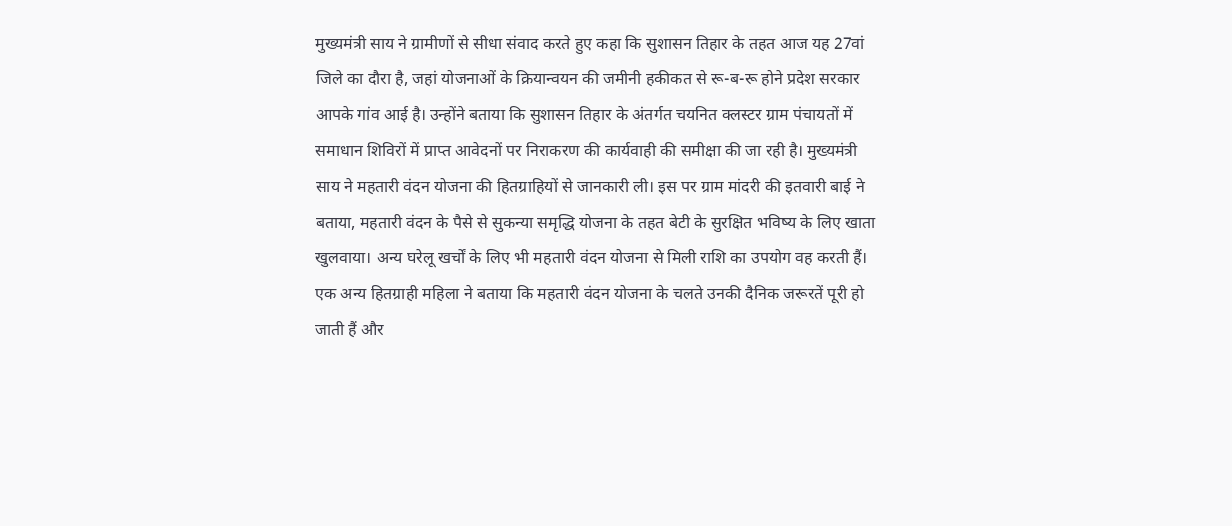मुख्यमंत्री साय ने ग्रामीणों से सीधा संवाद करते हुए कहा कि सुशासन तिहार के तहत आज यह 27वां जिले का दौरा है, जहां योजनाओं के क्रियान्वयन की जमीनी हकीकत से रू-ब-रू होने प्रदेश सरकार आपके गांव आई है। उन्होंने बताया कि सुशासन तिहार के अंतर्गत चयनित क्लस्टर ग्राम पंचायतों में समाधान शिविरों में प्राप्त आवेदनों पर निराकरण की कार्यवाही की समीक्षा की जा रही है। मुख्यमंत्री साय ने महतारी वंदन योजना की हितग्राहियों से जानकारी ली। इस पर ग्राम मांदरी की इतवारी बाई ने बताया, महतारी वंदन के पैसे से सुकन्या समृद्धि योजना के तहत बेटी के सुरक्षित भविष्य के लिए खाता खुलवाया। अन्य घरेलू खर्चों के लिए भी महतारी वंदन योजना से मिली राशि का उपयोग वह करती हैं। एक अन्य हितग्राही महिला ने बताया कि महतारी वंदन योजना के चलते उनकी दैनिक जरूरतें पूरी हो जाती हैं और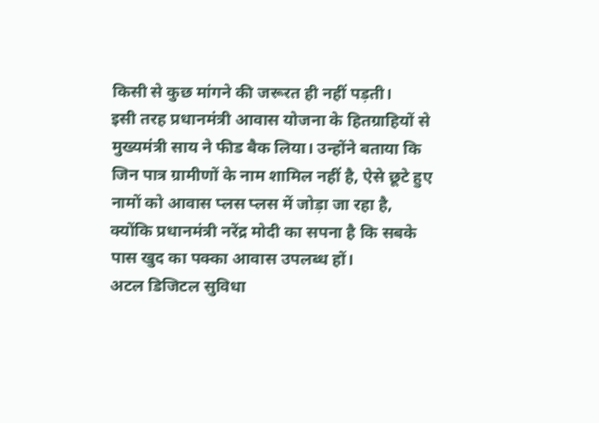किसी से कुछ मांगने की जरूरत ही नहीं पड़ती।
इसी तरह प्रधानमंत्री आवास योजना के हितग्राहियों से मुख्यमंत्री साय ने फीड बैक लिया। उन्होंने बताया कि जिन पात्र ग्रामीणों के नाम शामिल नहीं है, ऐसे छूटे हुए नामों को आवास प्लस प्लस में जोड़ा जा रहा है, क्योंकि प्रधानमंत्री नरेंद्र मोदी का सपना है कि सबके पास खुद का पक्का आवास उपलब्ध हों।
अटल डिजिटल सुविधा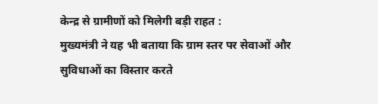केन्द्र से ग्रामीणों को मिलेगी बड़ी राहत :
मुख्यमंत्री ने यह भी बताया कि ग्राम स्तर पर सेवाओं और सुविधाओं का विस्तार करते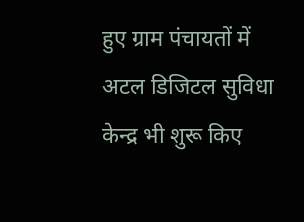हुए ग्राम पंचायतों में अटल डिजिटल सुविधा केन्द्र भी शुरू किए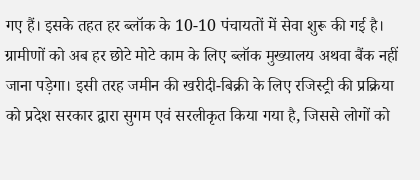गए हैं। इसके तहत हर ब्लॉक के 10-10 पंचायतों में सेवा शुरू की गई है। ग्रामीणों को अब हर छोटे मोटे काम के लिए ब्लॉक मुख्यालय अथवा बैंक नहीं जाना पड़ेगा। इसी तरह जमीन की खरीदी-बिक्री के लिए रजिस्ट्री की प्रक्रिया को प्रदेश सरकार द्वारा सुगम एवं सरलीकृत किया गया है, जिससे लोगों को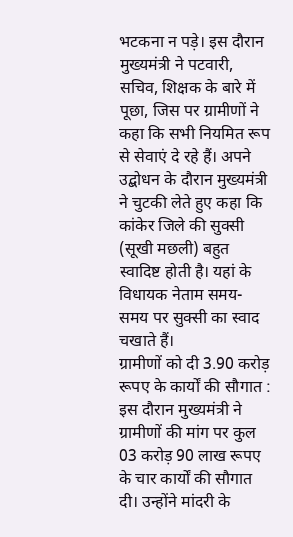भटकना न पड़े। इस दौरान मुख्यमंत्री ने पटवारी, सचिव, शिक्षक के बारे में पूछा, जिस पर ग्रामीणों ने कहा कि सभी नियमित रूप से सेवाएं दे रहे हैं। अपने उद्बोधन के दौरान मुख्यमंत्री ने चुटकी लेते हुए कहा कि कांकेर जिले की सुक्सी (सूखी मछली) बहुत स्वादिष्ट होती है। यहां के विधायक नेताम समय-समय पर सुक्सी का स्वाद चखाते हैं।
ग्रामीणों को दी 3.90 करोड़ रूपए के कार्यों की सौगात :
इस दौरान मुख्यमंत्री ने ग्रामीणों की मांग पर कुल 03 करोड़ 90 लाख रूपए के चार कार्यों की सौगात दी। उन्होंने मांदरी के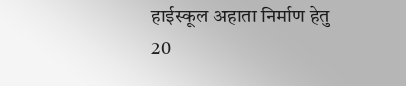हाईस्कूल अहाता निर्माण हेतु 20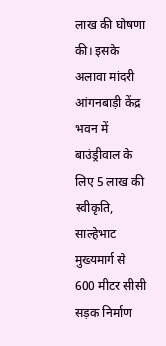लाख की घोषणा की। इसके अलावा मांदरी आंगनबाड़ी केंद्र भवन में बाउंड्रीवाल के लिए 5 लाख की स्वीकृति, साल्हेभाट मुख्यमार्ग से 600 मीटर सीसी सड़क निर्माण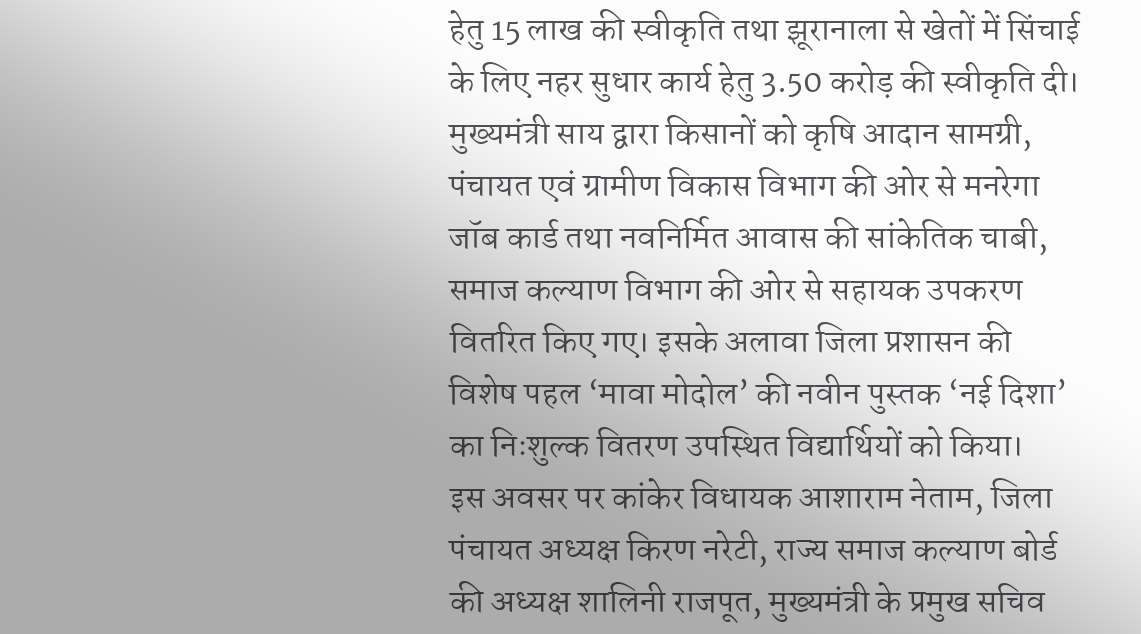हेतु 15 लाख की स्वीकृति तथा झूरानाला से खेतों में सिंचाई के लिए नहर सुधार कार्य हेतु 3.50 करोड़ की स्वीकृति दी। मुख्यमंत्री साय द्वारा किसानों को कृषि आदान सामग्री, पंचायत एवं ग्रामीण विकास विभाग की ओर से मनरेगा जॉब कार्ड तथा नवनिर्मित आवास की सांकेतिक चाबी, समाज कल्याण विभाग की ओर से सहायक उपकरण वितरित किए गए। इसके अलावा जिला प्रशासन की विशेष पहल ‘मावा मोदोल’ की नवीन पुस्तक ‘नई दिशा’ का निःशुल्क वितरण उपस्थित विद्यार्थियों को किया।
इस अवसर पर कांकेर विधायक आशाराम नेताम, जिला पंचायत अध्यक्ष किरण नरेटी, राज्य समाज कल्याण बोर्ड की अध्यक्ष शालिनी राजपूत, मुख्यमंत्री के प्रमुख सचिव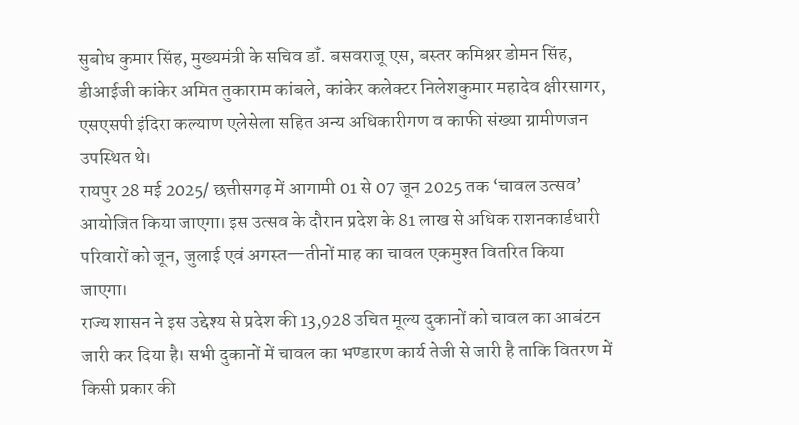सुबोध कुमार सिंह, मुख्यमंत्री के सचिव डॉं. बसवराजू एस, बस्तर कमिश्नर डोमन सिंह, डीआईजी कांकेर अमित तुकाराम कांबले, कांकेर कलेक्टर निलेशकुमार महादेव क्षीरसागर, एसएसपी इंदिरा कल्याण एलेसेला सहित अन्य अधिकारीगण व काफी संख्या ग्रामीणजन उपस्थित थे।
रायपुर 28 मई 2025/ छत्तीसगढ़ में आगामी 01 से 07 जून 2025 तक ‘चावल उत्सव’ आयोजित किया जाएगा। इस उत्सव के दौरान प्रदेश के 81 लाख से अधिक राशनकार्डधारी परिवारों को जून, जुलाई एवं अगस्त—तीनों माह का चावल एकमुश्त वितरित किया जाएगा।
राज्य शासन ने इस उद्देश्य से प्रदेश की 13,928 उचित मूल्य दुकानों को चावल का आबंटन जारी कर दिया है। सभी दुकानों में चावल का भण्डारण कार्य तेजी से जारी है ताकि वितरण में किसी प्रकार की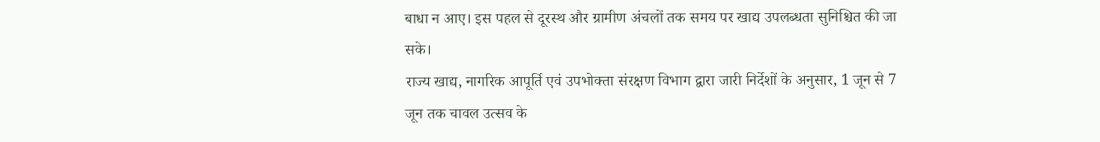बाधा न आए। इस पहल से दूरस्थ और ग्रामीण अंचलों तक समय पर खाद्य उपलब्धता सुनिश्चित की जा सके।
राज्य खाद्य, नागरिक आपूर्ति एवं उपभोक्ता संरक्षण विभाग द्वारा जारी निर्देशों के अनुसार, 1 जून से 7 जून तक चावल उत्सव के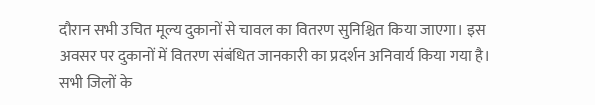दौरान सभी उचित मूल्य दुकानों से चावल का वितरण सुनिश्चित किया जाएगा। इस अवसर पर दुकानों में वितरण संबंधित जानकारी का प्रदर्शन अनिवार्य किया गया है।
सभी जिलों के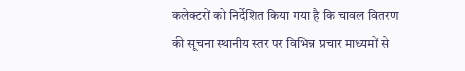कलेक्टरों को निर्देशित किया गया है कि चावल वितरण की सूचना स्थानीय स्तर पर विभिन्न प्रचार माध्यमों से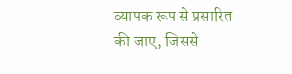व्यापक रूप से प्रसारित की जाए, जिससे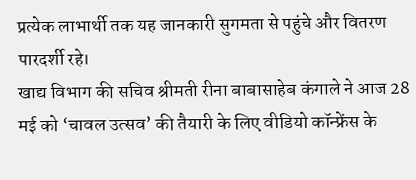प्रत्येक लाभार्थी तक यह जानकारी सुगमता से पहुंचे और वितरण पारदर्शी रहे।
खाद्य विभाग की सचिव श्रीमती रीना बाबासाहेब कंगाले ने आज 28 मई को ‘चावल उत्सव’ की तैयारी के लिए वीडियो कॉन्फ्रेंस के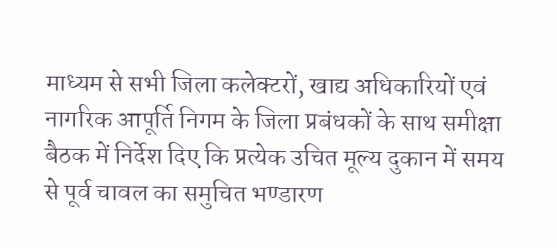माध्यम से सभी जिला कलेक्टरों, खाद्य अधिकारियों एवं नागरिक आपूर्ति निगम के जिला प्रबंधकों के साथ समीक्षा बैठक में निर्देश दिए कि प्रत्येक उचित मूल्य दुकान में समय से पूर्व चावल का समुचित भण्डारण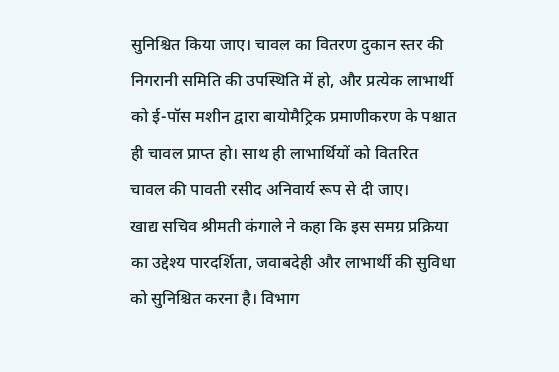सुनिश्चित किया जाए। चावल का वितरण दुकान स्तर की निगरानी समिति की उपस्थिति में हो, और प्रत्येक लाभार्थी को ई-पॉस मशीन द्वारा बायोमैट्रिक प्रमाणीकरण के पश्चात ही चावल प्राप्त हो। साथ ही लाभार्थियों को वितरित चावल की पावती रसीद अनिवार्य रूप से दी जाए।
खाद्य सचिव श्रीमती कंगाले ने कहा कि इस समग्र प्रक्रिया का उद्देश्य पारदर्शिता, जवाबदेही और लाभार्थी की सुविधा को सुनिश्चित करना है। विभाग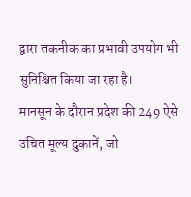द्वारा तकनीक का प्रभावी उपयोग भी सुनिश्चित किया जा रहा है।
मानसून के दौरान प्रदेश की 249 ऐसे उचित मूल्य दुकानें, जो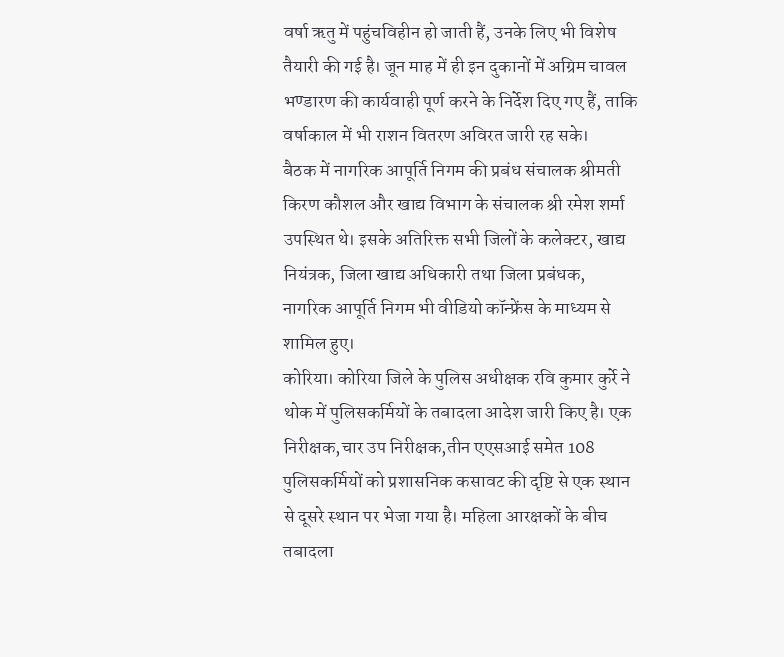वर्षा ऋतु में पहुंचविहीन हो जाती हैं, उनके लिए भी विशेष तैयारी की गई है। जून माह में ही इन दुकानों में अग्रिम चावल भण्डारण की कार्यवाही पूर्ण करने के निर्देश दिए गए हैं, ताकि वर्षाकाल में भी राशन वितरण अविरत जारी रह सके।
बैठक में नागरिक आपूर्ति निगम की प्रबंध संचालक श्रीमती किरण कौशल और खाद्य विभाग के संचालक श्री रमेश शर्मा उपस्थित थे। इसके अतिरिक्त सभी जिलों के कलेक्टर, खाद्य नियंत्रक, जिला खाद्य अधिकारी तथा जिला प्रबंधक, नागरिक आपूर्ति निगम भी वीडियो कॉन्फ्रेंस के माध्यम से शामिल हुए।
कोरिया। कोरिया जिले के पुलिस अधीक्षक रवि कुमार कुर्रे ने थोक में पुलिसकर्मियों के तबादला आदेश जारी किए है। एक निरीक्षक,चार उप निरीक्षक,तीन एएसआई समेत 108 पुलिसकर्मियों को प्रशासनिक कसावट की दृष्टि से एक स्थान से दूसरे स्थान पर भेजा गया है। महिला आरक्षकों के बीच तबादला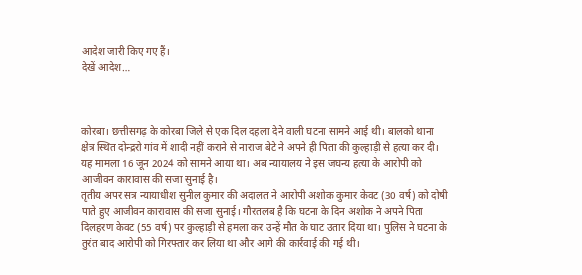आदेश जारी किए गए हैं।
देखें आदेश…



कोरबा। छत्तीसगढ़ के कोरबा जिले से एक दिल दहला देने वाली घटना सामने आई थी। बालको थाना क्षेत्र स्थित दोन्द्ररो गांव में शादी नहीं कराने से नाराज बेटे ने अपने ही पिता की कुल्हाड़ी से हत्या कर दी। यह मामला 16 जून 2024 को सामने आया था। अब न्यायालय ने इस जघन्य हत्या के आरोपी को आजीवन कारावास की सजा सुनाई है।
तृतीय अपर सत्र न्यायाधीश सुनील कुमार की अदालत ने आरोपी अशोक कुमार केवट (30 वर्ष) को दोषी पाते हुए आजीवन कारावास की सजा सुनाई। गौरतलब है कि घटना के दिन अशोक ने अपने पिता दिलहरण केवट (55 वर्ष) पर कुल्हाड़ी से हमला कर उन्हें मौत के घाट उतार दिया था। पुलिस ने घटना के तुरंत बाद आरोपी को गिरफ्तार कर लिया था और आगे की कार्रवाई की गई थी।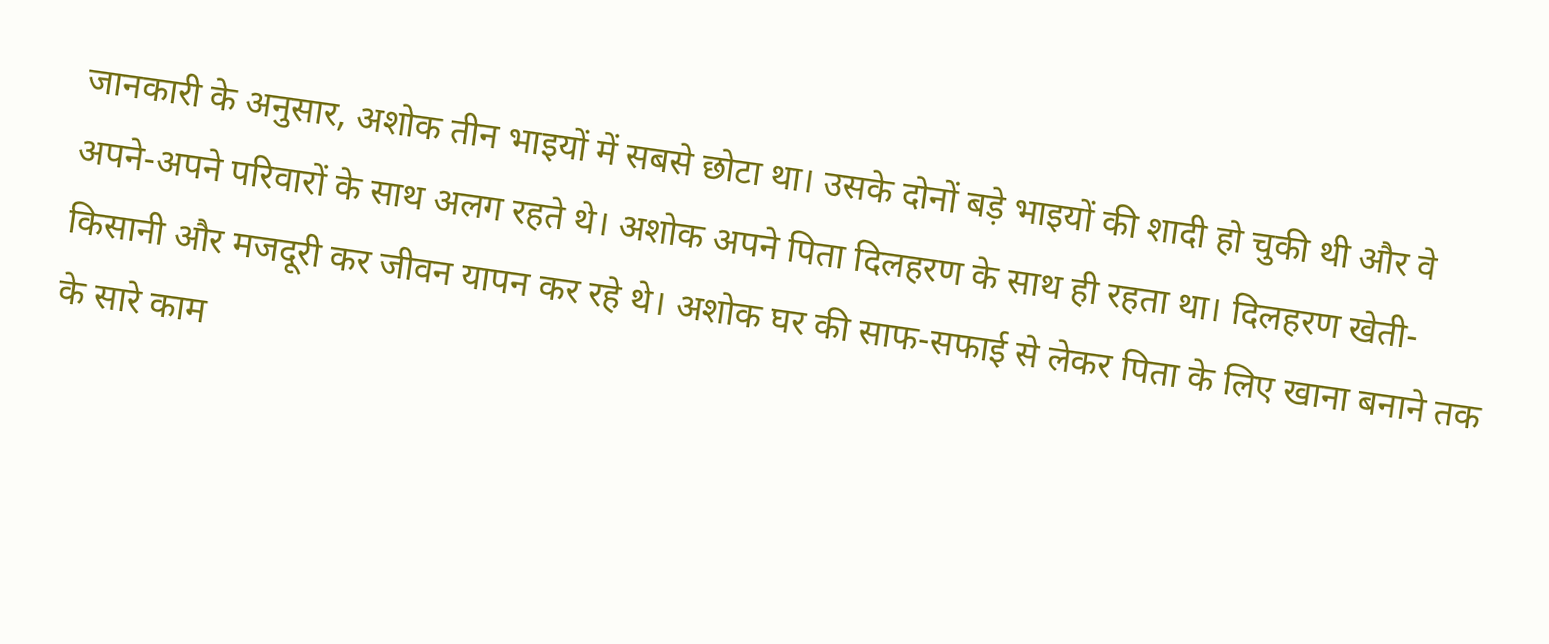जानकारी के अनुसार, अशोक तीन भाइयों में सबसे छोटा था। उसके दोनों बड़े भाइयों की शादी हो चुकी थी और वे अपने-अपने परिवारों के साथ अलग रहते थे। अशोक अपने पिता दिलहरण के साथ ही रहता था। दिलहरण खेती-किसानी और मजदूरी कर जीवन यापन कर रहे थे। अशोक घर की साफ-सफाई से लेकर पिता के लिए खाना बनाने तक के सारे काम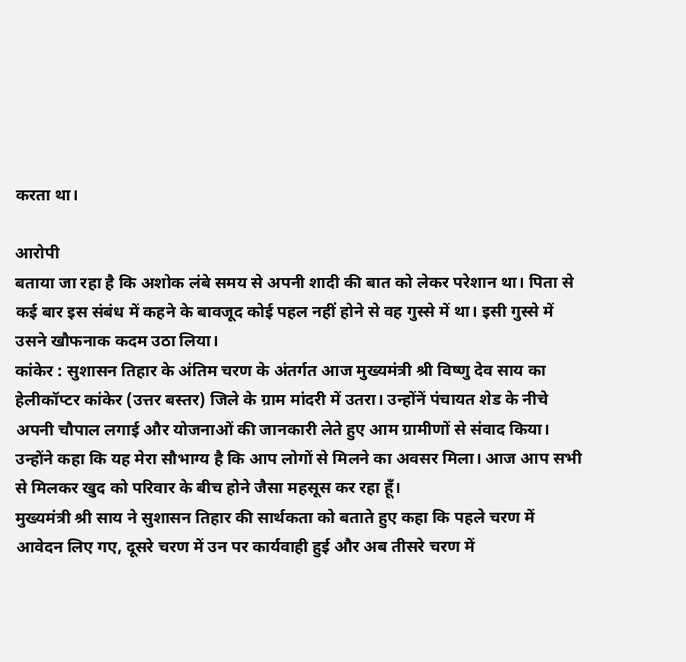करता था।

आरोपी
बताया जा रहा है कि अशोक लंबे समय से अपनी शादी की बात को लेकर परेशान था। पिता से कई बार इस संबंध में कहने के बावजूद कोई पहल नहीं होने से वह गुस्से में था। इसी गुस्से में उसने खौफनाक कदम उठा लिया।
कांकेर : सुशासन तिहार के अंतिम चरण के अंतर्गत आज मुख्यमंत्री श्री विष्णु देव साय का हेलीकॉप्टर कांकेर (उत्तर बस्तर) जिले के ग्राम मांदरी में उतरा। उन्होंनें पंचायत शेड के नीचे अपनी चौपाल लगाई और योजनाओं की जानकारी लेते हुए आम ग्रामीणों से संवाद किया। उन्होंने कहा कि यह मेरा सौभाग्य है कि आप लोगों से मिलने का अवसर मिला। आज आप सभी से मिलकर खुद को परिवार के बीच होने जैसा महसूस कर रहा हूँ।
मुख्यमंत्री श्री साय ने सुशासन तिहार की सार्थकता को बताते हुए कहा कि पहले चरण में आवेदन लिए गए, दूसरे चरण में उन पर कार्यवाही हुई और अब तीसरे चरण में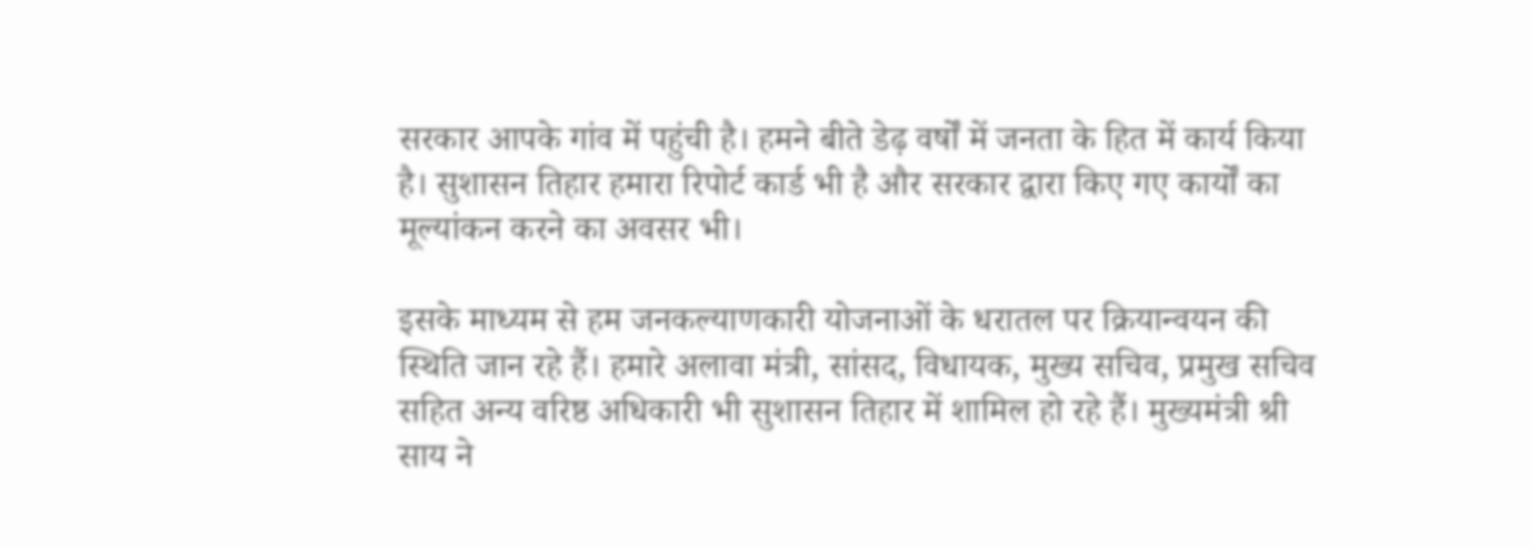सरकार आपके गांव में पहुंची है। हमने बीते डेढ़ वर्षों में जनता के हित में कार्य किया है। सुशासन तिहार हमारा रिपोर्ट कार्ड भी है और सरकार द्वारा किए गए कार्यों का मूल्यांकन करने का अवसर भी।

इसके माध्यम से हम जनकल्याणकारी योजनाओं के धरातल पर क्रियान्वयन की स्थिति जान रहे हैं। हमारे अलावा मंत्री, सांसद, विधायक, मुख्य सचिव, प्रमुख सचिव सहित अन्य वरिष्ठ अधिकारी भी सुशासन तिहार में शामिल हो रहे हैं। मुख्यमंत्री श्री साय ने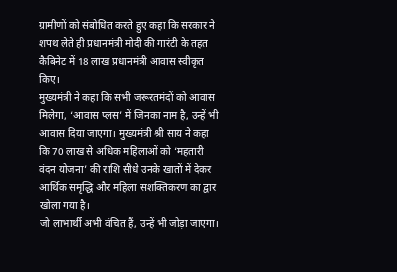ग्रामीणों को संबोधित करते हुए कहा कि सरकार ने शपथ लेते ही प्रधानमंत्री मोदी की गारंटी के तहत कैबिनेट में 18 लाख प्रधानमंत्री आवास स्वीकृत किए।
मुख्यमंत्री ने कहा कि सभी जरूरतमंदों को आवास मिलेगा, ‘आवास प्लस’ में जिनका नाम है, उन्हें भी आवास दिया जाएगा। मुख्यमंत्री श्री साय ने कहा कि 70 लाख से अधिक महिलाओं को ‘महतारी वंदन योजना’ की राशि सीधे उनके खातों में देकर आर्थिक समृद्धि और महिला सशक्तिकरण का द्वार खोला गया है।
जो लाभार्थी अभी वंचित हैं, उन्हें भी जोड़ा जाएगा।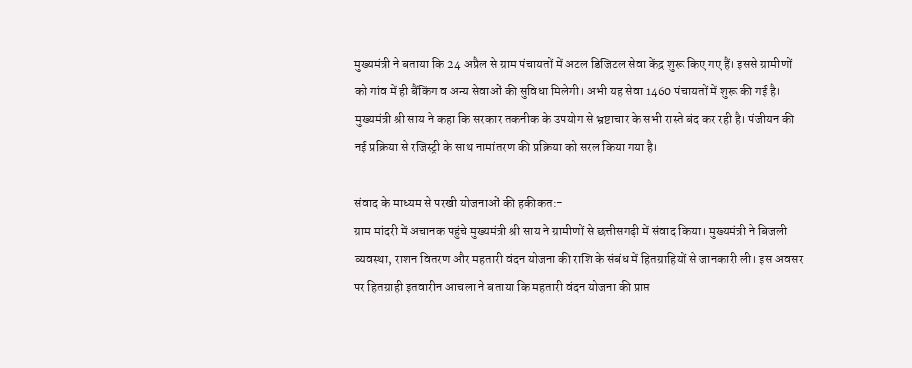मुख्यमंत्री ने बताया कि 24 अप्रैल से ग्राम पंचायतों में अटल डिजिटल सेवा केंद्र शुरू किए गए हैं। इससे ग्रामीणों को गांव में ही बैंकिंग व अन्य सेवाओं की सुविधा मिलेगी। अभी यह सेवा 1460 पंचायतों में शुरू की गई है। मुख्यमंत्री श्री साय ने कहा कि सरकार तकनीक के उपयोग से भ्रष्टाचार के सभी रास्ते बंद कर रही है। पंजीयन की नई प्रक्रिया से रजिस्ट्री के साथ नामांतरण की प्रक्रिया को सरल किया गया है।

संवाद के माध्यम से परखी योजनाओं की हकीकत:-
ग्राम मांदरी में अचानक पहुंचे मुख्यमंत्री श्री साय ने ग्रामीणों से छत्तीसगढ़ी में संवाद किया। मुख्यमंत्री ने बिजली व्यवस्था, राशन वितरण और महतारी वंदन योजना की राशि के संबंध में हितग्राहियों से जानकारी ली। इस अवसर पर हितग्राही इतवारीन आचला ने बताया कि महतारी वंदन योजना की प्राप्त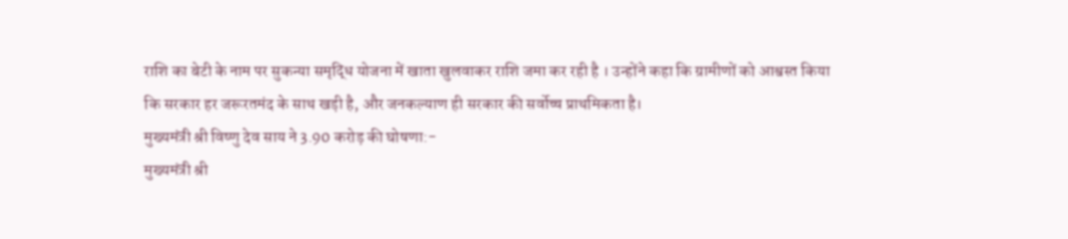राशि का बेटी के नाम पर सुकन्या समृद्धि योजना में खाता खुलवाकर राशि जमा कर रही है । उन्होंने कहा कि ग्रामीणों को आश्वस्त किया कि सरकार हर जरूरतमंद के साथ खड़ी है, और जनकल्याण ही सरकार की सर्वोच्च प्राथमिकता है।
मुख्यमंत्री श्री विष्णु देव साय ने 3.90 करोड़ की घोषणा:-
मुख्यमंत्री श्री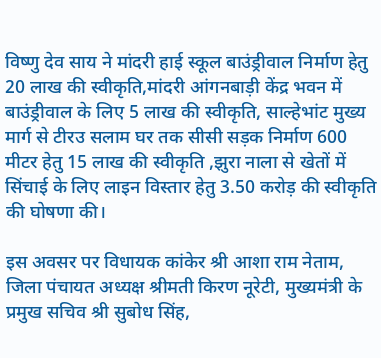विष्णु देव साय ने मांदरी हाई स्कूल बाउंड्रीवाल निर्माण हेतु 20 लाख की स्वीकृति,मांदरी आंगनबाड़ी केंद्र भवन में बाउंड्रीवाल के लिए 5 लाख की स्वीकृति, साल्हेभांट मुख्य मार्ग से टीरउ सलाम घर तक सीसी सड़क निर्माण 600 मीटर हेतु 15 लाख की स्वीकृति ,झुरा नाला से खेतों में सिंचाई के लिए लाइन विस्तार हेतु 3.50 करोड़ की स्वीकृति की घोषणा की।

इस अवसर पर विधायक कांकेर श्री आशा राम नेताम, जिला पंचायत अध्यक्ष श्रीमती किरण नूरेटी, मुख्यमंत्री के प्रमुख सचिव श्री सुबोध सिंह,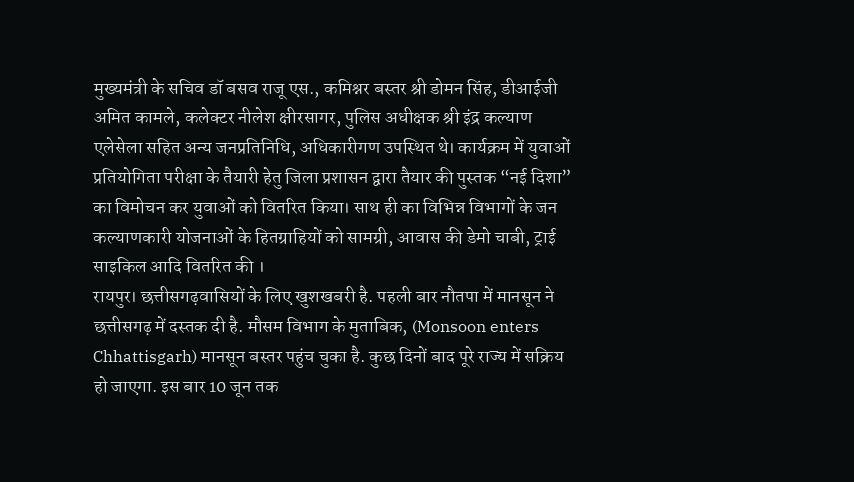मुख्यमंत्री के सचिव डॉ बसव राजू एस., कमिश्नर बस्तर श्री डोमन सिंह, डीआईजी अमित कामले, कलेक्टर नीलेश क्षीरसागर, पुलिस अधीक्षक श्री इंद्र कल्याण एलेसेला सहित अन्य जनप्रतिनिधि, अधिकारीगण उपस्थित थे। कार्यक्रम में युवाओं प्रतियोगिता परीक्षा के तैयारी हेतु जिला प्रशासन द्वारा तैयार की पुस्तक “नई दिशा” का विमोचन कर युवाओं को वितरित किया। साथ ही का विभिन्न विभागों के जन कल्याणकारी योजनाओं के हितग्राहियों को सामग्री, आवास की डेमो चाबी, ट्राई साइकिल आदि वितरित की ।
रायपुर। छत्तीसगढ़वासियों के लिए खुशखबरी है. पहली बार नौतपा में मानसून ने छत्तीसगढ़ में दस्तक दी है. मौसम विभाग के मुताबिक, (Monsoon enters Chhattisgarh) मानसून बस्तर पहुंच चुका है. कुछ दिनों बाद पूरे राज्य में सक्रिय हो जाएगा. इस बार 10 जून तक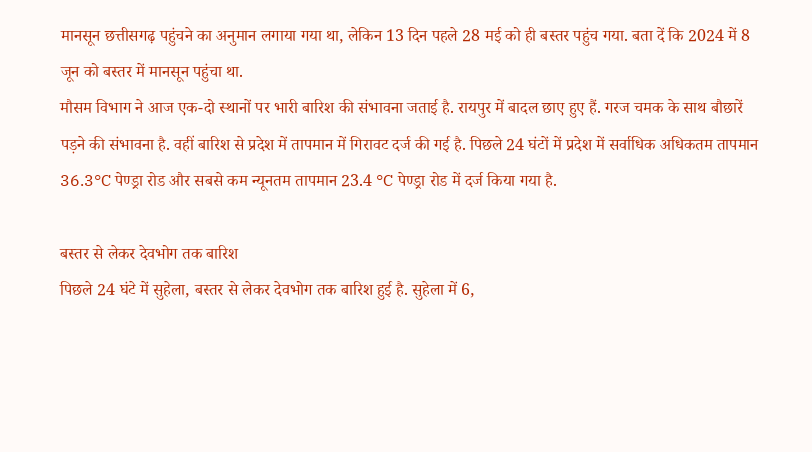मानसून छत्तीसगढ़ पहुंचने का अनुमान लगाया गया था, लेकिन 13 दिन पहले 28 मई को ही बस्तर पहुंच गया. बता दें कि 2024 में 8 जून को बस्तर में मानसून पहुंचा था.
मौसम विभाग ने आज एक-दो स्थानों पर भारी बारिश की संभावना जताई है. रायपुर में बादल छाए हुए हैं. गरज चमक के साथ बौछारें पड़ने की संभावना है. वहीं बारिश से प्रदेश में तापमान में गिरावट दर्ज की गई है. पिछले 24 घंटों में प्रदेश में सर्वाधिक अधिकतम तापमान 36.3°C पेण्ड्रा रोड और सबसे कम न्यूनतम तापमान 23.4 °C पेण्ड्रा रोड में दर्ज किया गया है.

बस्तर से लेकर देवभोग तक बारिश
पिछले 24 घंटे में सुहेला, बस्तर से लेकर देवभोग तक बारिश हुई है. सुहेला में 6,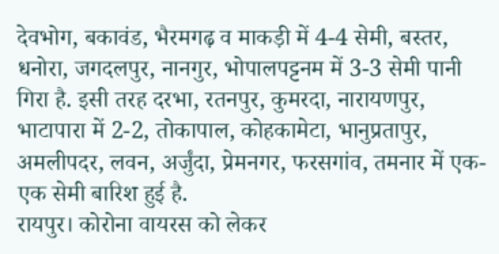देवभोग, बकावंड, भैरमगढ़ व माकड़ी में 4-4 सेमी, बस्तर, धनोरा, जगदलपुर, नानगुर, भोपालपट्टनम में 3-3 सेमी पानी गिरा है. इसी तरह दरभा, रतनपुर, कुमरदा, नारायणपुर, भाटापारा में 2-2, तोकापाल, कोहकामेटा, भानुप्रतापुर, अमलीपदर, लवन, अर्जुंदा, प्रेमनगर, फरसगांव, तमनार में एक-एक सेमी बारिश हुई है.
रायपुर। कोरोना वायरस को लेकर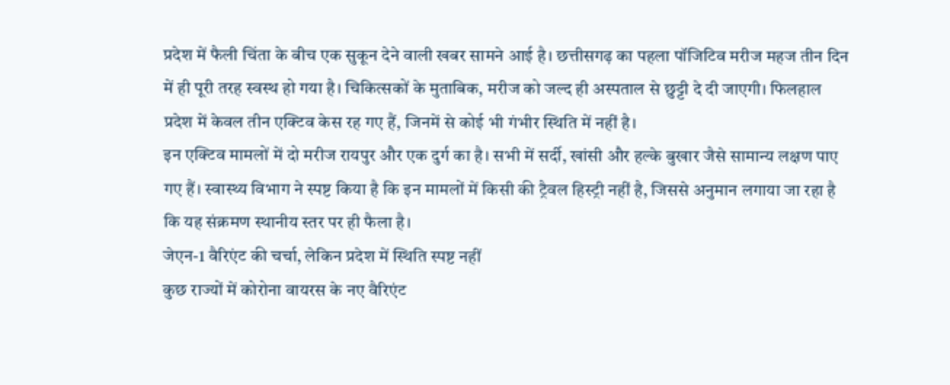प्रदेश में फैली चिंता के बीच एक सुकून देने वाली खबर सामने आई है। छत्तीसगढ़ का पहला पॉजिटिव मरीज महज तीन दिन में ही पूरी तरह स्वस्थ हो गया है। चिकित्सकों के मुताबिक, मरीज को जल्द ही अस्पताल से छुट्टी दे दी जाएगी। फिलहाल प्रदेश में केवल तीन एक्टिव केस रह गए हैं, जिनमें से कोई भी गंभीर स्थिति में नहीं है।
इन एक्टिव मामलों में दो मरीज रायपुर और एक दुर्ग का है। सभी में सर्दी, खांसी और हल्के बुखार जैसे सामान्य लक्षण पाए गए हैं। स्वास्थ्य विभाग ने स्पष्ट किया है कि इन मामलों में किसी की ट्रैवल हिस्ट्री नहीं है, जिससे अनुमान लगाया जा रहा है कि यह संक्रमण स्थानीय स्तर पर ही फैला है।
जेएन-1 वैरिएंट की चर्चा, लेकिन प्रदेश में स्थिति स्पष्ट नहीं
कुछ राज्यों में कोरोना वायरस के नए वैरिएंट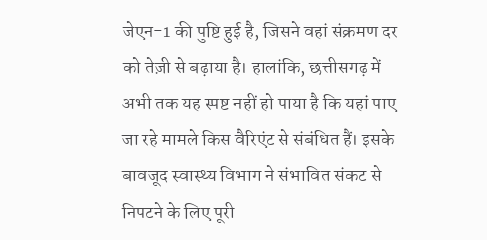जेएन-1 की पुष्टि हुई है, जिसने वहां संक्रमण दर को तेज़ी से बढ़ाया है। हालांकि, छत्तीसगढ़ में अभी तक यह स्पष्ट नहीं हो पाया है कि यहां पाए जा रहे मामले किस वैरिएंट से संबंधित हैं। इसके बावजूद स्वास्थ्य विभाग ने संभावित संकट से निपटने के लिए पूरी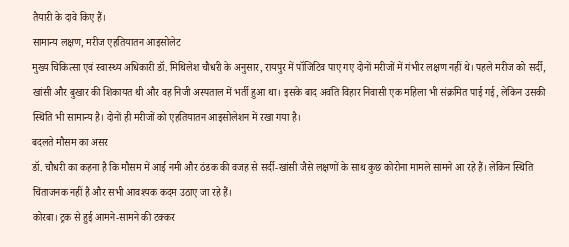तैयारी के दावे किए हैं।
सामान्य लक्षण, मरीज एहतियातन आइसोलेट
मुख्य चिकित्सा एवं स्वास्थ्य अधिकारी डॉ. मिथिलेश चौधरी के अनुसार, रायपुर में पॉजिटिव पाए गए दोनों मरीजों में गंभीर लक्षण नहीं थे। पहले मरीज को सर्दी, खांसी और बुखार की शिकायत थी और वह निजी अस्पताल में भर्ती हुआ था। इसके बाद अवंति विहार निवासी एक महिला भी संक्रमित पाई गई, लेकिन उसकी स्थिति भी सामान्य है। दोनों ही मरीजों को एहतियातन आइसोलेशन में रखा गया है।
बदलते मौसम का असर
डॉ. चौधरी का कहना है कि मौसम में आई नमी और ठंडक की वजह से सर्दी-खांसी जैसे लक्षणों के साथ कुछ कोरोना मामले सामने आ रहे हैं। लेकिन स्थिति चिंताजनक नहीं है और सभी आवश्यक कदम उठाए जा रहे हैं।
कोरबा। ट्रक से हुई आमने-सामने की टक्कर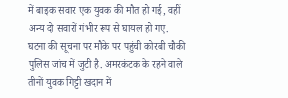में बाइक सवार एक युवक की मौत हो गई, वहीं अन्य दो सवारों गंभीर रूप से घायल हो गए. घटना की सूचना पर मौके पर पहुंची कोरबी चौकी पुलिस जांच में जुटी है. अमरकंटक के रहने वाले तीनों युवक गिट्टी खदान में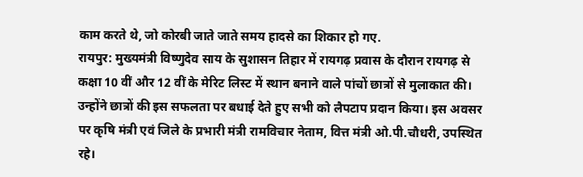काम करते थे, जो कोरबी जाते जाते समय हादसे का शिकार हो गए.
रायपुर: मुख्यमंत्री विष्णुदेव साय के सुशासन तिहार में रायगढ़ प्रवास के दौरान रायगढ़ से कक्षा 10 वीं और 12 वीं के मेरिट लिस्ट में स्थान बनाने वाले पांचों छात्रों से मुलाकात की। उन्होंने छात्रों की इस सफलता पर बधाई देते हुए सभी को लैपटाप प्रदान किया। इस अवसर पर कृषि मंत्री एवं जिले के प्रभारी मंत्री रामविचार नेताम, वित्त मंत्री ओ.पी.चौधरी, उपस्थित रहे।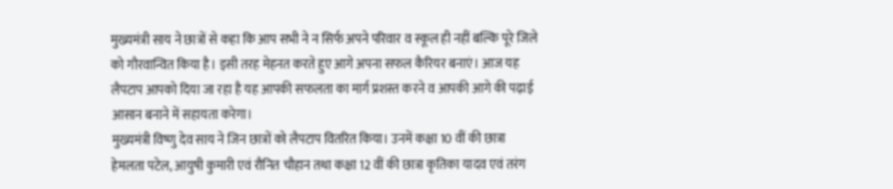मुख्यमंत्री साय ने छात्रों से कहा कि आप सभी ने न सिर्फ अपने परिवार व स्कूल ही नहीं बल्कि पूरे जिले को गौरवान्वित किया है। इसी तरह मेहनत करते हुए आगे अपना सफल कैरियर बनाएं। आज यह लैपटाप आपको दिया जा रहा है यह आपकी सफलता का मार्ग प्रशस्त करने व आपकी आगे की पढ़ाई आसान बनाने में सहायता करेगा।
मुख्यमंत्री विष्णु देव साय ने जिन छात्रों को लैपटाप वितरित किया। उनमें कक्षा 10 वीं की छात्रा हेमलता पटेल, आयुषी कुमारी एवं रौनित चौहान तथा कक्षा 12 वीं की छात्रा कृतिका यादव एवं तरंग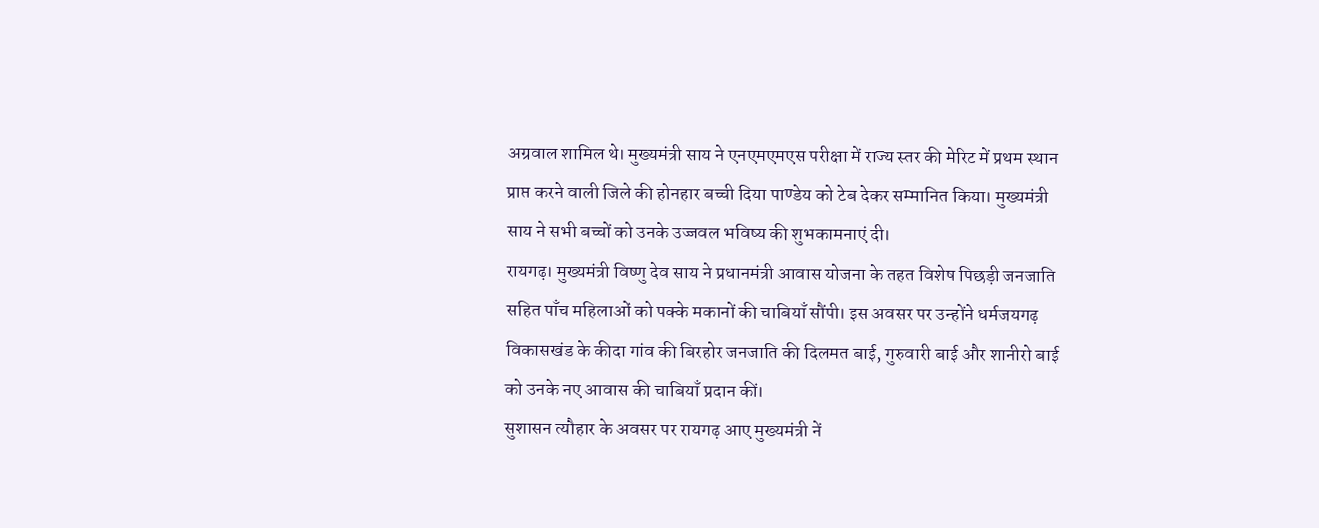अग्रवाल शामिल थे। मुख्यमंत्री साय ने एनएमएमएस परीक्षा में राज्य स्तर की मेरिट में प्रथम स्थान प्राप्त करने वाली जिले की होनहार बच्ची दिया पाण्डेय को टेब देकर सम्मानित किया। मुख्यमंत्री साय ने सभी बच्चों को उनके उज्जवल भविष्य की शुभकामनाएं दी।
रायगढ़। मुख्यमंत्री विष्णु देव साय ने प्रधानमंत्री आवास योजना के तहत विशेष पिछड़ी जनजाति सहित पाँच महिलाओं को पक्के मकानों की चाबियाँ सौंपी। इस अवसर पर उन्होंने धर्मजयगढ़ विकासखंड के कीदा गांव की बिरहोर जनजाति की दिलमत बाई, गुरुवारी बाई और शानीरो बाई को उनके नए आवास की चाबियाँ प्रदान कीं।
सुशासन त्यौहार के अवसर पर रायगढ़ आए मुख्यमंत्री नें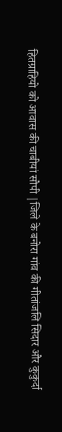हितग्राहियो को आवास की चाबीयां सौपी |जिले के बनोरा गांव की गीतांजलि सिदार और कुकुर्दा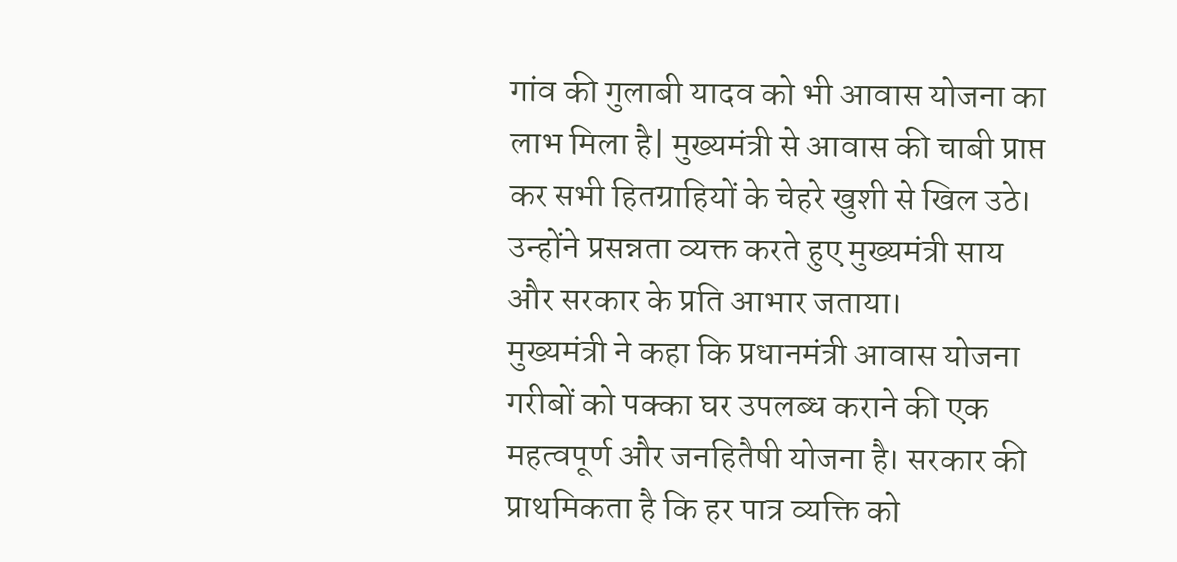गांव की गुलाबी यादव को भी आवास योजना का लाभ मिला है| मुख्यमंत्री से आवास की चाबी प्राप्त कर सभी हितग्राहियों के चेहरे खुशी से खिल उठे। उन्होंने प्रसन्नता व्यक्त करते हुए मुख्यमंत्री साय और सरकार के प्रति आभार जताया।
मुख्यमंत्री ने कहा कि प्रधानमंत्री आवास योजना गरीबों को पक्का घर उपलब्ध कराने की एक महत्वपूर्ण और जनहितैषी योजना है। सरकार की प्राथमिकता है कि हर पात्र व्यक्ति को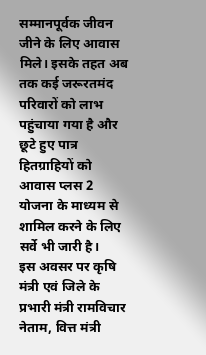सम्मानपूर्वक जीवन जीने के लिए आवास मिले। इसके तहत अब तक कई जरूरतमंद परिवारों को लाभ पहुंचाया गया है और छूटे हुए पात्र हितग्राहियों को आवास प्लस 2 योजना के माध्यम से शामिल करने के लिए सर्वे भी जारी है।
इस अवसर पर कृषि मंत्री एवं जिले के प्रभारी मंत्री रामविचार नेताम, वित्त मंत्री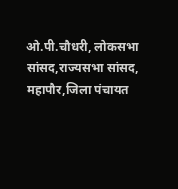ओ.पी.चौधरी, लोकसभा सांसद,राज्यसभा सांसद, महापौर,जिला पंचायत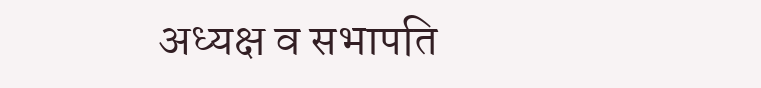अध्यक्ष व सभापति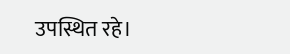उपस्थित रहे।